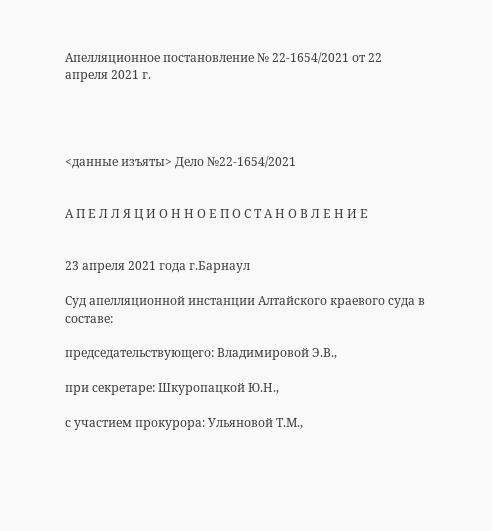Апелляционное постановление № 22-1654/2021 от 22 апреля 2021 г.




<данные изъяты> Дело №22-1654/2021


А П Е Л Л Я Ц И О Н Н О Е П О С Т А Н О В Л Е Н И Е


23 апреля 2021 года г.Барнаул

Суд апелляционной инстанции Алтайского краевого суда в составе:

председательствующего: Владимировой Э.В.,

при секретаре: Шкуропацкой Ю.Н.,

с участием прокурора: Ульяновой Т.М.,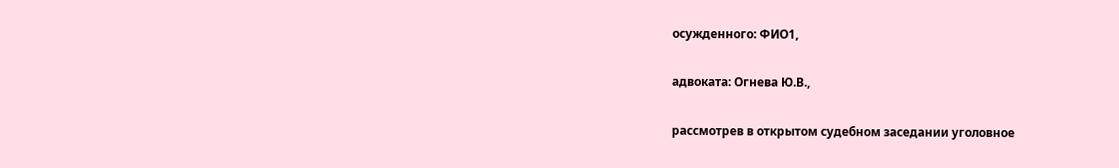осужденного: ФИО1,

адвоката: Огнева Ю.В.,

рассмотрев в открытом судебном заседании уголовное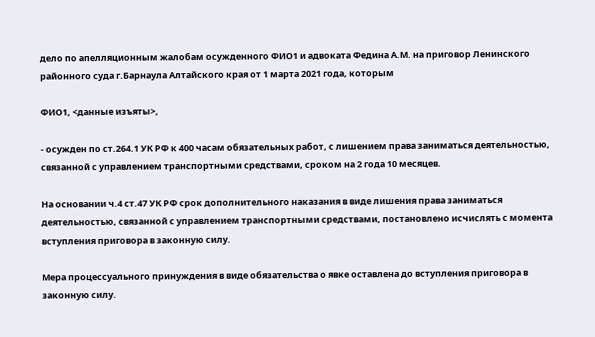дело по апелляционным жалобам осужденного ФИО1 и адвоката Федина А.М. на приговор Ленинского районного суда г.Барнаула Алтайского края от 1 марта 2021 года, которым

ФИО1, <данные изъяты>,

- осужден по ст.264.1 УК РФ к 400 часам обязательных работ, с лишением права заниматься деятельностью, связанной с управлением транспортными средствами, сроком на 2 года 10 месяцев.

На основании ч.4 ст.47 УК РФ срок дополнительного наказания в виде лишения права заниматься деятельностью, связанной с управлением транспортными средствами, постановлено исчислять с момента вступления приговора в законную силу.

Мера процессуального принуждения в виде обязательства о явке оставлена до вступления приговора в законную силу.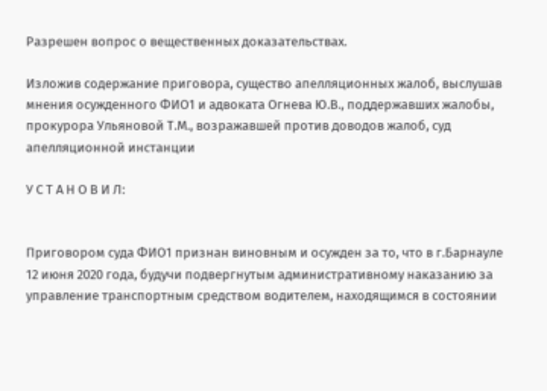Разрешен вопрос о вещественных доказательствах.

Изложив содержание приговора, существо апелляционных жалоб, выслушав мнения осужденного ФИО1 и адвоката Огнева Ю.В., поддержавших жалобы, прокурора Ульяновой Т.М., возражавшей против доводов жалоб, суд апелляционной инстанции

У С Т А Н О В И Л:


Приговором суда ФИО1 признан виновным и осужден за то, что в г.Барнауле 12 июня 2020 года, будучи подвергнутым административному наказанию за управление транспортным средством водителем, находящимся в состоянии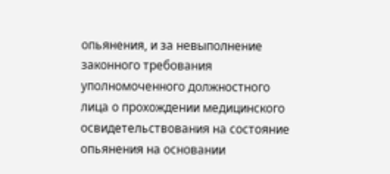опьянения, и за невыполнение законного требования уполномоченного должностного лица о прохождении медицинского освидетельствования на состояние опьянения на основании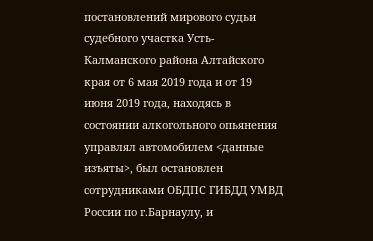постановлений мирового судьи судебного участка Усть-Калманского района Алтайского края от 6 мая 2019 года и от 19 июня 2019 года, находясь в состоянии алкогольного опьянения управлял автомобилем <данные изъяты>, был остановлен сотрудниками ОБДПС ГИБДД УМВД России по г.Барнаулу, и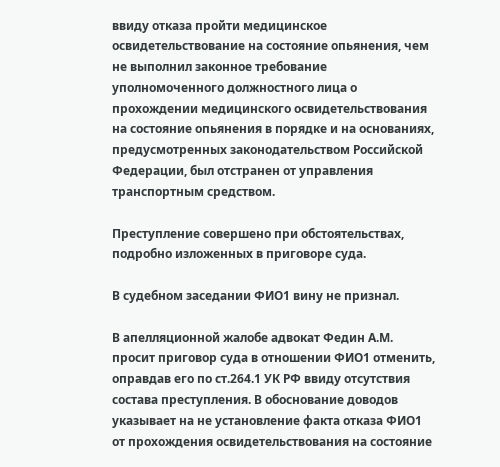ввиду отказа пройти медицинское освидетельствование на состояние опьянения, чем не выполнил законное требование уполномоченного должностного лица о прохождении медицинского освидетельствования на состояние опьянения в порядке и на основаниях, предусмотренных законодательством Российской Федерации, был отстранен от управления транспортным средством.

Преступление совершено при обстоятельствах, подробно изложенных в приговоре суда.

В судебном заседании ФИО1 вину не признал.

В апелляционной жалобе адвокат Федин А.М. просит приговор суда в отношении ФИО1 отменить, оправдав его по ст.264.1 УК РФ ввиду отсутствия состава преступления. В обоснование доводов указывает на не установление факта отказа ФИО1 от прохождения освидетельствования на состояние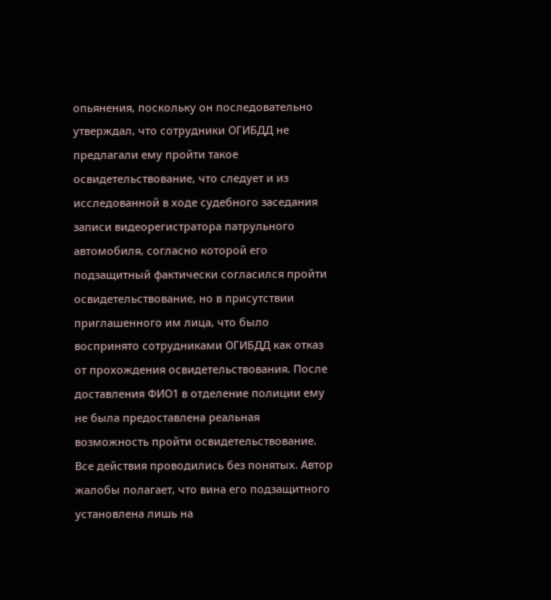опьянения, поскольку он последовательно утверждал, что сотрудники ОГИБДД не предлагали ему пройти такое освидетельствование, что следует и из исследованной в ходе судебного заседания записи видеорегистратора патрульного автомобиля, согласно которой его подзащитный фактически согласился пройти освидетельствование, но в присутствии приглашенного им лица, что было воспринято сотрудниками ОГИБДД как отказ от прохождения освидетельствования. После доставления ФИО1 в отделение полиции ему не была предоставлена реальная возможность пройти освидетельствование. Все действия проводились без понятых. Автор жалобы полагает, что вина его подзащитного установлена лишь на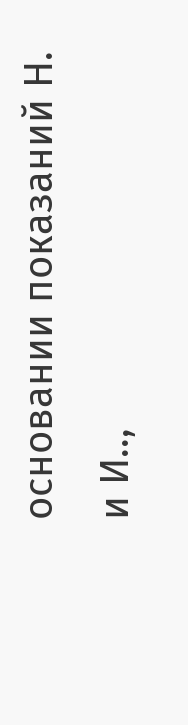основании показаний Н. и И..,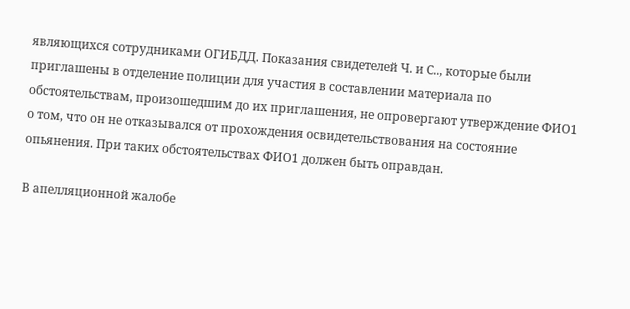являющихся сотрудниками ОГИБДД. Показания свидетелей Ч. и С.., которые были приглашены в отделение полиции для участия в составлении материала по обстоятельствам, произошедшим до их приглашения, не опровергают утверждение ФИО1 о том, что он не отказывался от прохождения освидетельствования на состояние опьянения. При таких обстоятельствах ФИО1 должен быть оправдан.

В апелляционной жалобе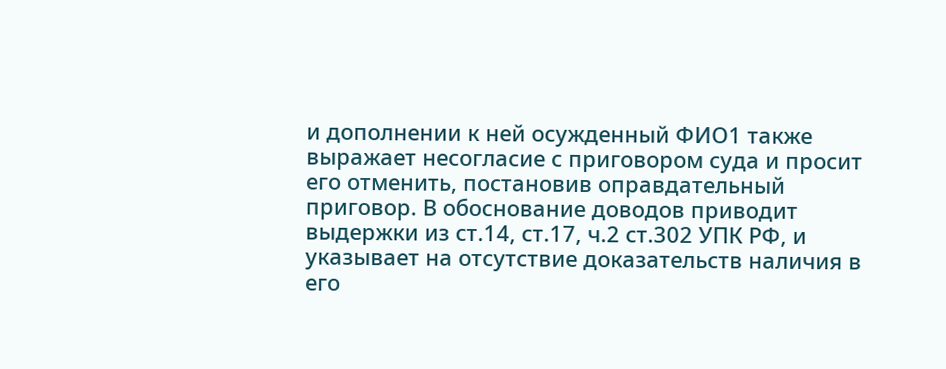и дополнении к ней осужденный ФИО1 также выражает несогласие с приговором суда и просит его отменить, постановив оправдательный приговор. В обоснование доводов приводит выдержки из ст.14, ст.17, ч.2 ст.302 УПК РФ, и указывает на отсутствие доказательств наличия в его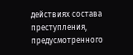действиях состава преступления, предусмотренного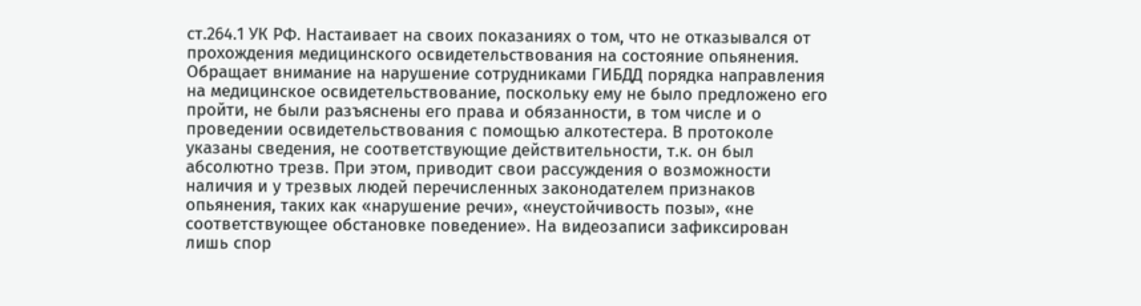ст.264.1 УК РФ. Настаивает на своих показаниях о том, что не отказывался от прохождения медицинского освидетельствования на состояние опьянения. Обращает внимание на нарушение сотрудниками ГИБДД порядка направления на медицинское освидетельствование, поскольку ему не было предложено его пройти, не были разъяснены его права и обязанности, в том числе и о проведении освидетельствования с помощью алкотестера. В протоколе указаны сведения, не соответствующие действительности, т.к. он был абсолютно трезв. При этом, приводит свои рассуждения о возможности наличия и у трезвых людей перечисленных законодателем признаков опьянения, таких как «нарушение речи», «неустойчивость позы», «не соответствующее обстановке поведение». На видеозаписи зафиксирован лишь спор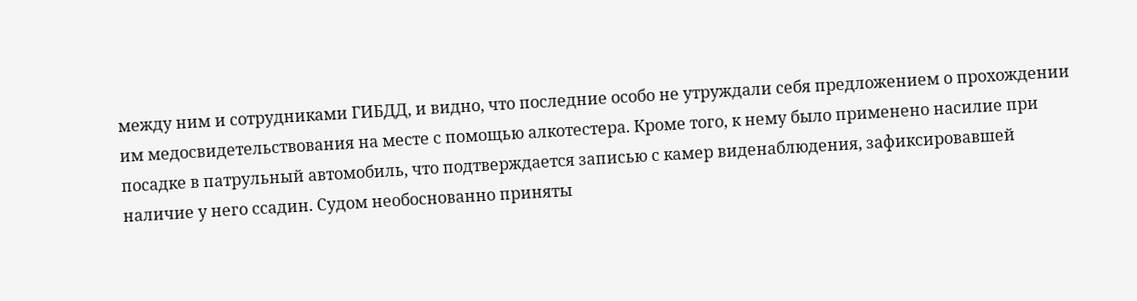между ним и сотрудниками ГИБДД, и видно, что последние особо не утруждали себя предложением о прохождении им медосвидетельствования на месте с помощью алкотестера. Кроме того, к нему было применено насилие при посадке в патрульный автомобиль, что подтверждается записью с камер виденаблюдения, зафиксировавшей наличие у него ссадин. Судом необоснованно приняты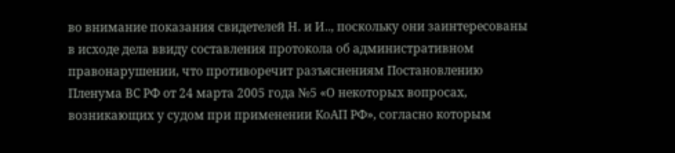во внимание показания свидетелей Н. и И.., поскольку они заинтересованы в исходе дела ввиду составления протокола об административном правонарушении, что противоречит разъяснениям Постановлению Пленума ВС РФ от 24 марта 2005 года №5 «О некоторых вопросах, возникающих у судом при применении КоАП РФ», согласно которым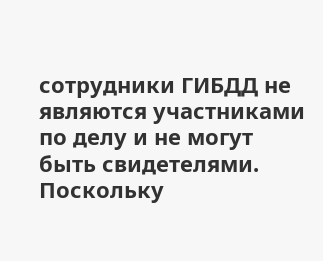сотрудники ГИБДД не являются участниками по делу и не могут быть свидетелями. Поскольку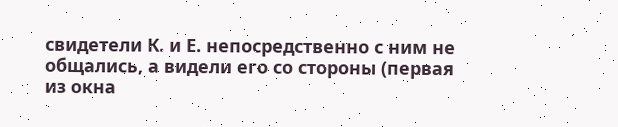свидетели К. и Е. непосредственно с ним не общались, а видели его со стороны (первая из окна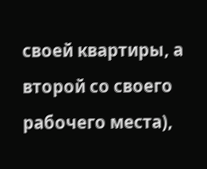своей квартиры, а второй со своего рабочего места),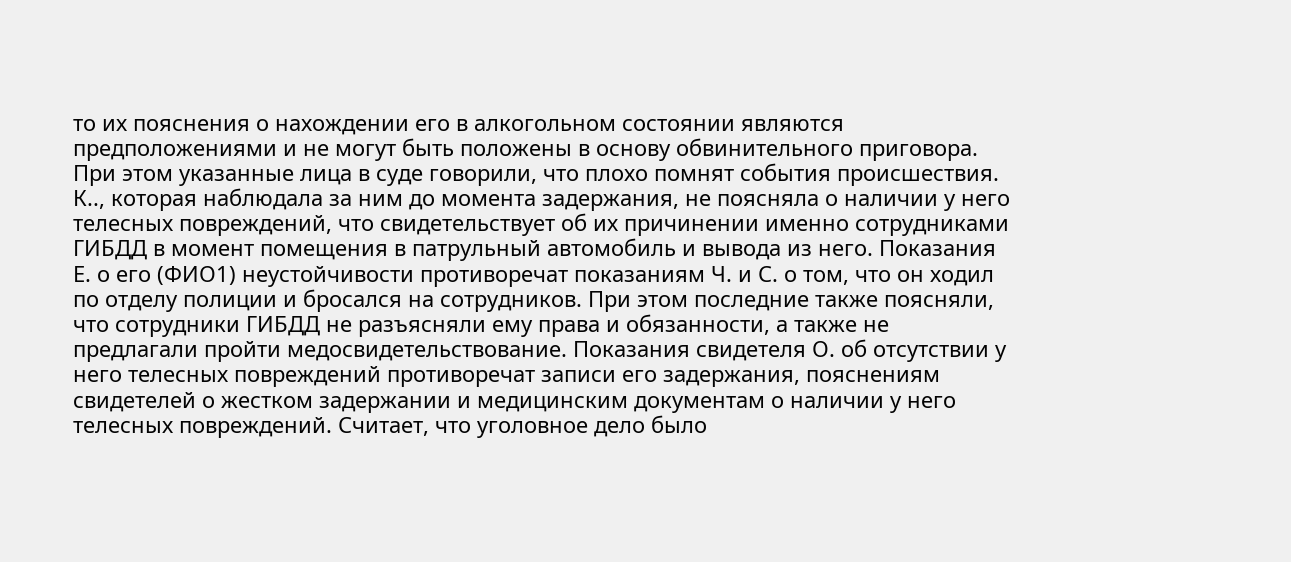то их пояснения о нахождении его в алкогольном состоянии являются предположениями и не могут быть положены в основу обвинительного приговора. При этом указанные лица в суде говорили, что плохо помнят события происшествия. К.., которая наблюдала за ним до момента задержания, не поясняла о наличии у него телесных повреждений, что свидетельствует об их причинении именно сотрудниками ГИБДД в момент помещения в патрульный автомобиль и вывода из него. Показания Е. о его (ФИО1) неустойчивости противоречат показаниям Ч. и С. о том, что он ходил по отделу полиции и бросался на сотрудников. При этом последние также поясняли, что сотрудники ГИБДД не разъясняли ему права и обязанности, а также не предлагали пройти медосвидетельствование. Показания свидетеля О. об отсутствии у него телесных повреждений противоречат записи его задержания, пояснениям свидетелей о жестком задержании и медицинским документам о наличии у него телесных повреждений. Считает, что уголовное дело было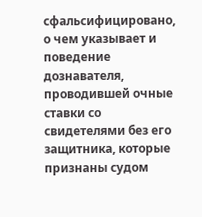сфальсифицировано, о чем указывает и поведение дознавателя, проводившей очные ставки со свидетелями без его защитника, которые признаны судом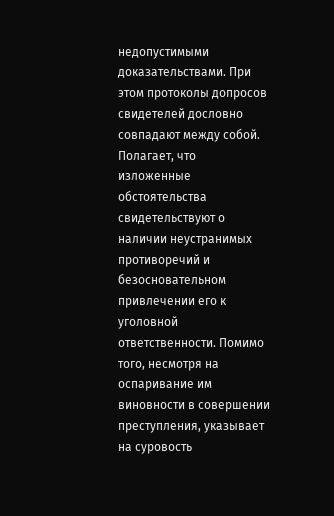недопустимыми доказательствами. При этом протоколы допросов свидетелей дословно совпадают между собой. Полагает, что изложенные обстоятельства свидетельствуют о наличии неустранимых противоречий и безосновательном привлечении его к уголовной ответственности. Помимо того, несмотря на оспаривание им виновности в совершении преступления, указывает на суровость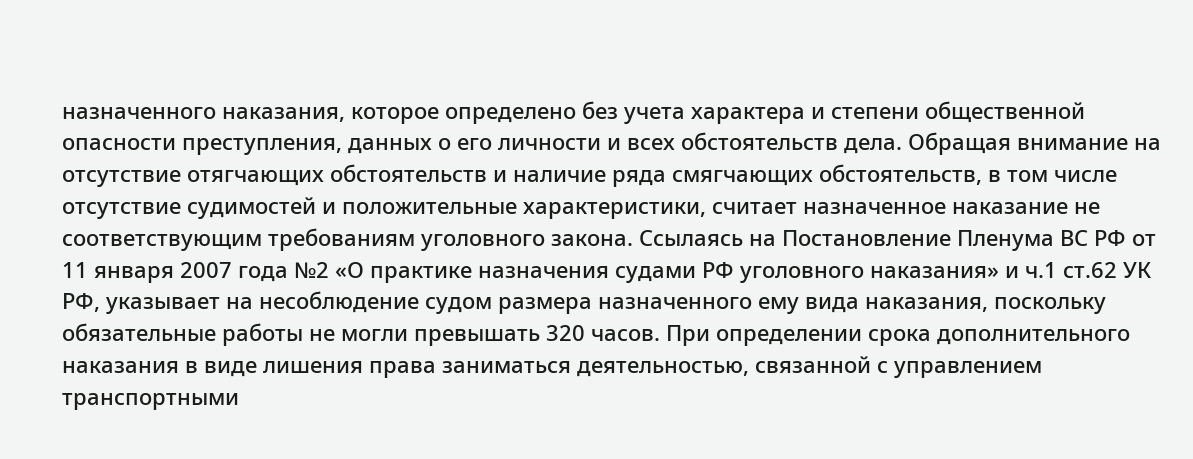назначенного наказания, которое определено без учета характера и степени общественной опасности преступления, данных о его личности и всех обстоятельств дела. Обращая внимание на отсутствие отягчающих обстоятельств и наличие ряда смягчающих обстоятельств, в том числе отсутствие судимостей и положительные характеристики, считает назначенное наказание не соответствующим требованиям уголовного закона. Ссылаясь на Постановление Пленума ВС РФ от 11 января 2007 года №2 «О практике назначения судами РФ уголовного наказания» и ч.1 ст.62 УК РФ, указывает на несоблюдение судом размера назначенного ему вида наказания, поскольку обязательные работы не могли превышать 320 часов. При определении срока дополнительного наказания в виде лишения права заниматься деятельностью, связанной с управлением транспортными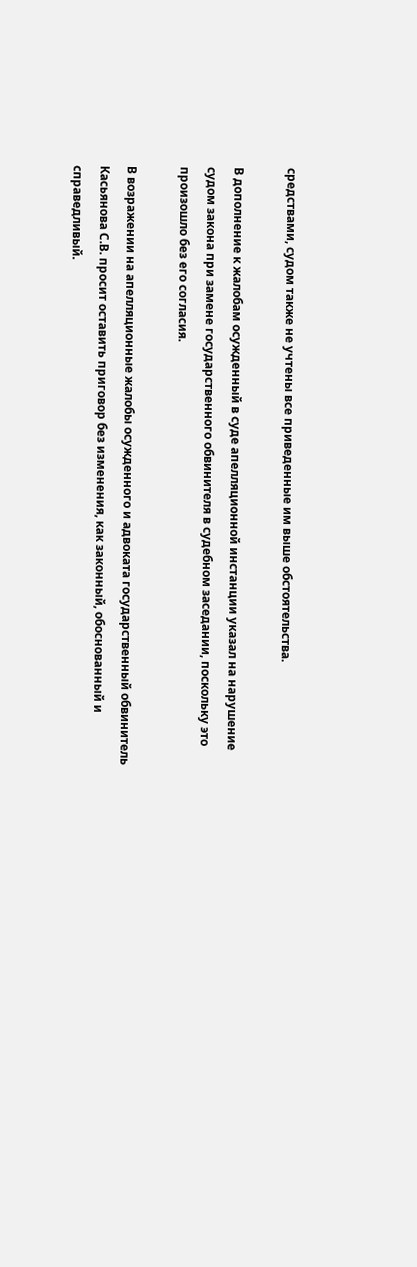средствами, судом также не учтены все приведенные им выше обстоятельства.

В дополнение к жалобам осужденный в суде апелляционной инстанции указал на нарушение судом закона при замене государственного обвинителя в судебном заседании, поскольку это произошло без его согласия.

В возражении на апелляционные жалобы осужденного и адвоката государственный обвинитель Касьянова С.В. просит оставить приговор без изменения, как законный, обоснованный и справедливый.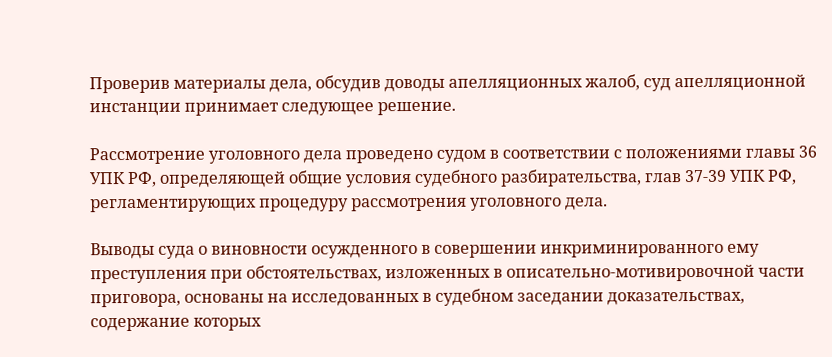Проверив материалы дела, обсудив доводы апелляционных жалоб, суд апелляционной инстанции принимает следующее решение.

Рассмотрение уголовного дела проведено судом в соответствии с положениями главы 36 УПК РФ, определяющей общие условия судебного разбирательства, глав 37-39 УПК РФ, регламентирующих процедуру рассмотрения уголовного дела.

Выводы суда о виновности осужденного в совершении инкриминированного ему преступления при обстоятельствах, изложенных в описательно-мотивировочной части приговора, основаны на исследованных в судебном заседании доказательствах, содержание которых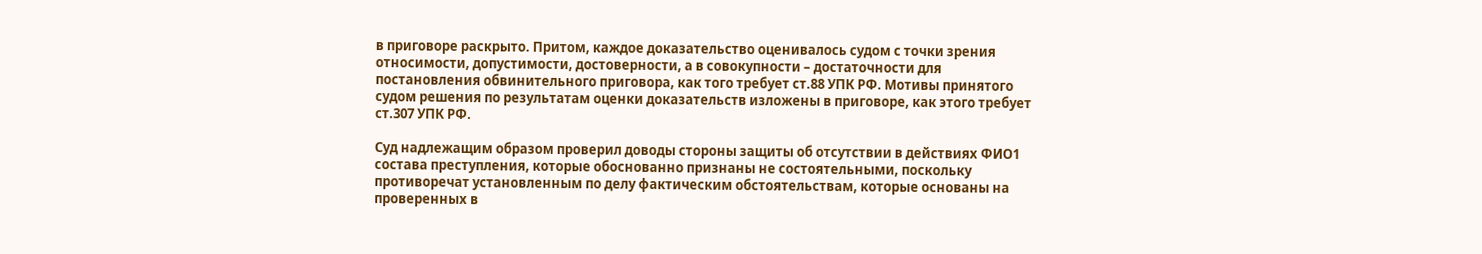в приговоре раскрыто. Притом, каждое доказательство оценивалось судом с точки зрения относимости, допустимости, достоверности, а в совокупности – достаточности для постановления обвинительного приговора, как того требует ст.88 УПК РФ. Мотивы принятого судом решения по результатам оценки доказательств изложены в приговоре, как этого требует ст.307 УПК РФ.

Суд надлежащим образом проверил доводы стороны защиты об отсутствии в действиях ФИО1 состава преступления, которые обоснованно признаны не состоятельными, поскольку противоречат установленным по делу фактическим обстоятельствам, которые основаны на проверенных в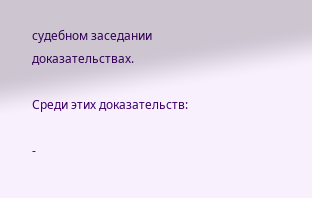судебном заседании доказательствах.

Среди этих доказательств:

-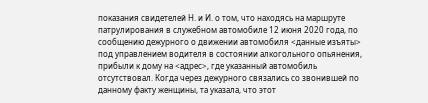показания свидетелей Н. и И. о том, что находясь на маршруте патрулирования в служебном автомобиле 12 июня 2020 года, по сообщению дежурного о движении автомобиля <данные изъяты> под управлением водителя в состоянии алкогольного опьянения, прибыли к дому на <адрес>, где указанный автомобиль отсутствовал. Когда через дежурного связались со звонившей по данному факту женщины, та указала, что этот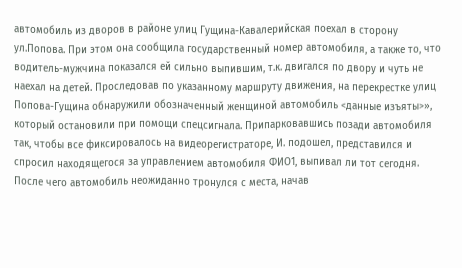автомобиль из дворов в районе улиц Гущина-Кавалерийская поехал в сторону ул.Попова. При этом она сообщила государственный номер автомобиля, а также то, что водитель-мужчина показался ей сильно выпившим, т.к. двигался по двору и чуть не наехал на детей. Проследовав по указанному маршруту движения, на перекрестке улиц Попова-Гущина обнаружили обозначенный женщиной автомобиль <данные изъяты>», который остановили при помощи спецсигнала. Припарковавшись позади автомобиля так, чтобы все фиксировалось на видеорегистраторе, И. подошел, представился и спросил находящегося за управлением автомобиля ФИО1, выпивал ли тот сегодня. После чего автомобиль неожиданно тронулся с места, начав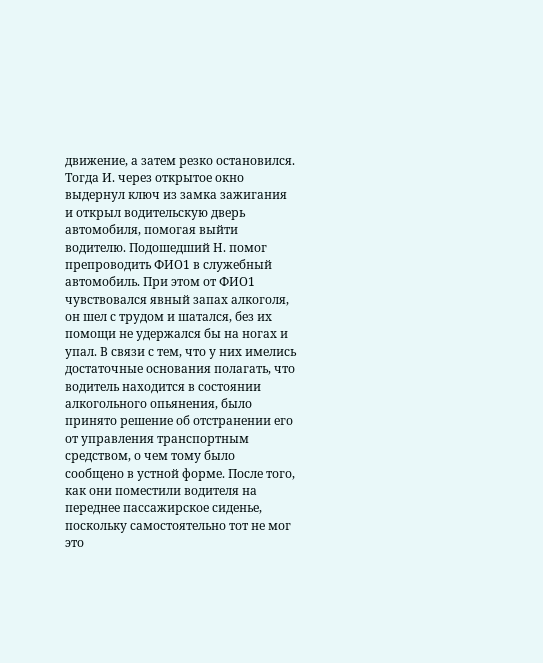движение, а затем резко остановился. Тогда И. через открытое окно выдернул ключ из замка зажигания и открыл водительскую дверь автомобиля, помогая выйти водителю. Подошедший Н. помог препроводить ФИО1 в служебный автомобиль. При этом от ФИО1 чувствовался явный запах алкоголя, он шел с трудом и шатался, без их помощи не удержался бы на ногах и упал. В связи с тем, что у них имелись достаточные основания полагать, что водитель находится в состоянии алкогольного опьянения, было принято решение об отстранении его от управления транспортным средством, о чем тому было сообщено в устной форме. После того, как они поместили водителя на переднее пассажирское сиденье, поскольку самостоятельно тот не мог это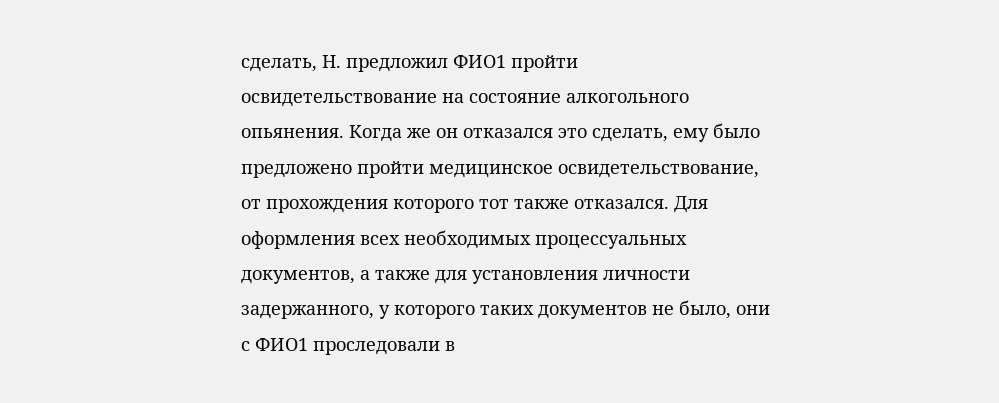сделать, Н. предложил ФИО1 пройти освидетельствование на состояние алкогольного опьянения. Когда же он отказался это сделать, ему было предложено пройти медицинское освидетельствование, от прохождения которого тот также отказался. Для оформления всех необходимых процессуальных документов, а также для установления личности задержанного, у которого таких документов не было, они с ФИО1 проследовали в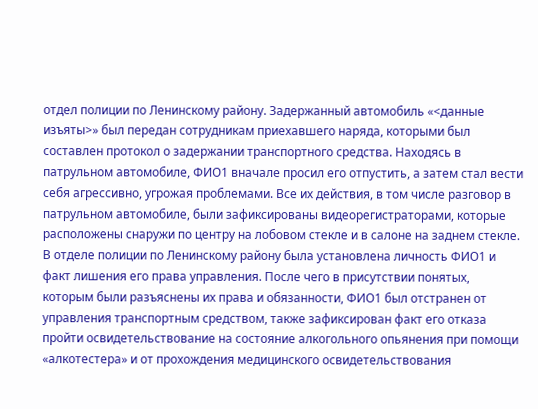отдел полиции по Ленинскому району. Задержанный автомобиль «<данные изъяты>» был передан сотрудникам приехавшего наряда, которыми был составлен протокол о задержании транспортного средства. Находясь в патрульном автомобиле, ФИО1 вначале просил его отпустить, а затем стал вести себя агрессивно, угрожая проблемами. Все их действия, в том числе разговор в патрульном автомобиле, были зафиксированы видеорегистраторами, которые расположены снаружи по центру на лобовом стекле и в салоне на заднем стекле. В отделе полиции по Ленинскому району была установлена личность ФИО1 и факт лишения его права управления. После чего в присутствии понятых, которым были разъяснены их права и обязанности, ФИО1 был отстранен от управления транспортным средством, также зафиксирован факт его отказа пройти освидетельствование на состояние алкогольного опьянения при помощи «алкотестера» и от прохождения медицинского освидетельствования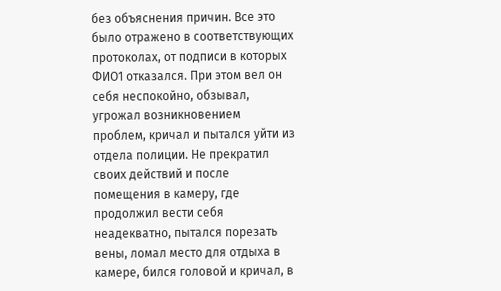без объяснения причин. Все это было отражено в соответствующих протоколах, от подписи в которых ФИО1 отказался. При этом вел он себя неспокойно, обзывал, угрожал возникновением проблем, кричал и пытался уйти из отдела полиции. Не прекратил своих действий и после помещения в камеру, где продолжил вести себя неадекватно, пытался порезать вены, ломал место для отдыха в камере, бился головой и кричал, в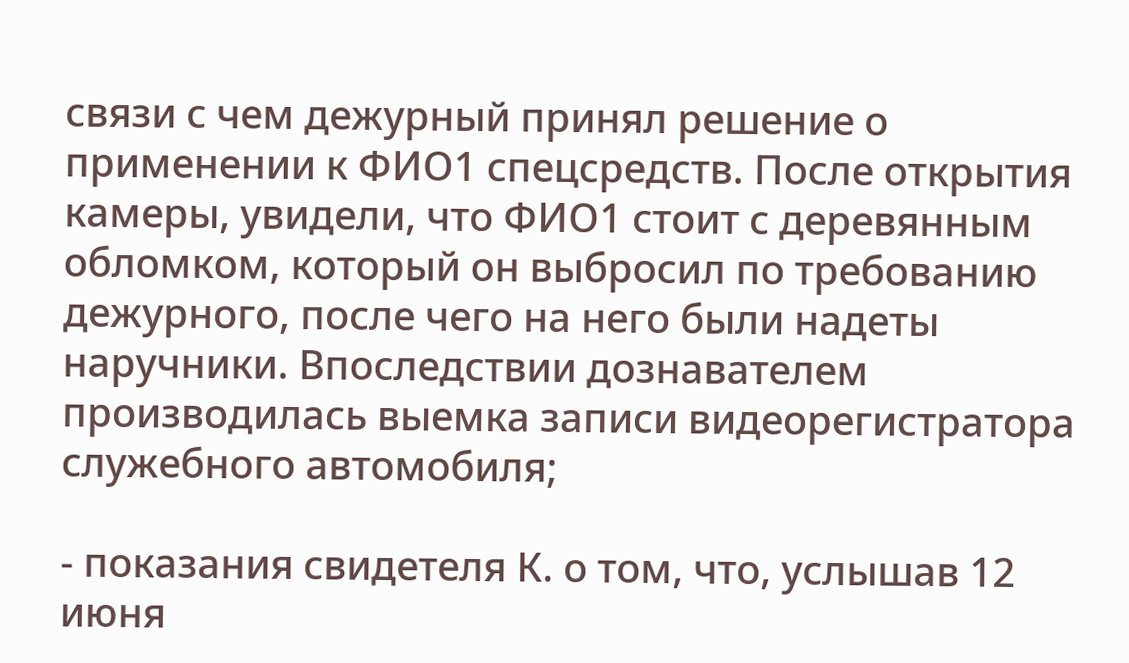связи с чем дежурный принял решение о применении к ФИО1 спецсредств. После открытия камеры, увидели, что ФИО1 стоит с деревянным обломком, который он выбросил по требованию дежурного, после чего на него были надеты наручники. Впоследствии дознавателем производилась выемка записи видеорегистратора служебного автомобиля;

- показания свидетеля К. о том, что, услышав 12 июня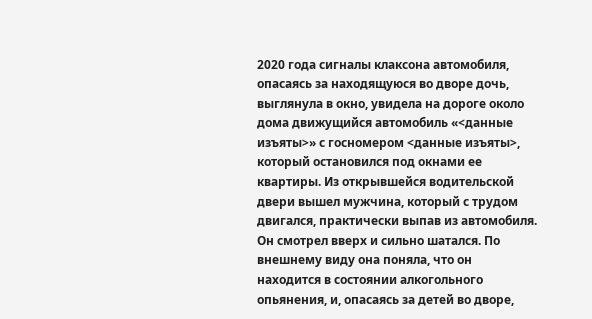2020 года сигналы клаксона автомобиля, опасаясь за находящуюся во дворе дочь, выглянула в окно, увидела на дороге около дома движущийся автомобиль «<данные изъяты>» с госномером <данные изъяты>, который остановился под окнами ее квартиры. Из открывшейся водительской двери вышел мужчина, который с трудом двигался, практически выпав из автомобиля. Он смотрел вверх и сильно шатался. По внешнему виду она поняла, что он находится в состоянии алкогольного опьянения, и, опасаясь за детей во дворе,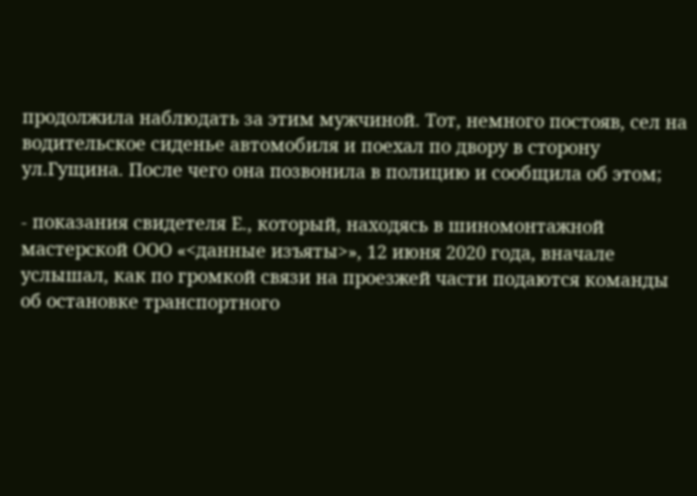продолжила наблюдать за этим мужчиной. Тот, немного постояв, сел на водительское сиденье автомобиля и поехал по двору в сторону ул.Гущина. После чего она позвонила в полицию и сообщила об этом;

- показания свидетеля Е., который, находясь в шиномонтажной мастерской ООО «<данные изъяты>», 12 июня 2020 года, вначале услышал, как по громкой связи на проезжей части подаются команды об остановке транспортного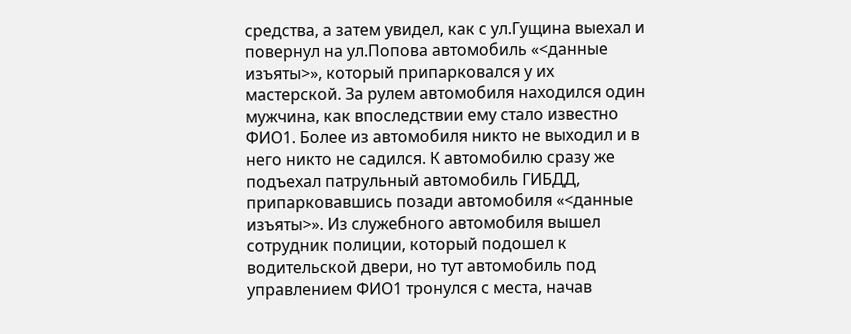средства, а затем увидел, как с ул.Гущина выехал и повернул на ул.Попова автомобиль «<данные изъяты>», который припарковался у их мастерской. За рулем автомобиля находился один мужчина, как впоследствии ему стало известно ФИО1. Более из автомобиля никто не выходил и в него никто не садился. К автомобилю сразу же подъехал патрульный автомобиль ГИБДД, припарковавшись позади автомобиля «<данные изъяты>». Из служебного автомобиля вышел сотрудник полиции, который подошел к водительской двери, но тут автомобиль под управлением ФИО1 тронулся с места, начав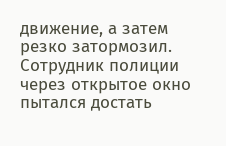движение, а затем резко затормозил. Сотрудник полиции через открытое окно пытался достать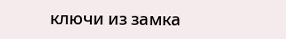ключи из замка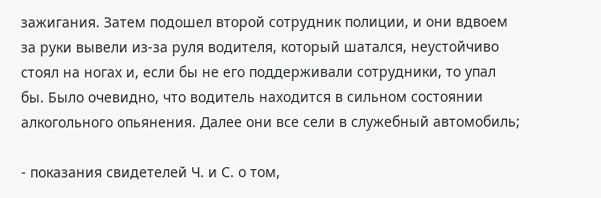зажигания. Затем подошел второй сотрудник полиции, и они вдвоем за руки вывели из-за руля водителя, который шатался, неустойчиво стоял на ногах и, если бы не его поддерживали сотрудники, то упал бы. Было очевидно, что водитель находится в сильном состоянии алкогольного опьянения. Далее они все сели в служебный автомобиль;

- показания свидетелей Ч. и С. о том,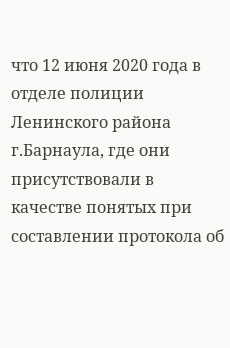что 12 июня 2020 года в отделе полиции Ленинского района г.Барнаула, где они присутствовали в качестве понятых при составлении протокола об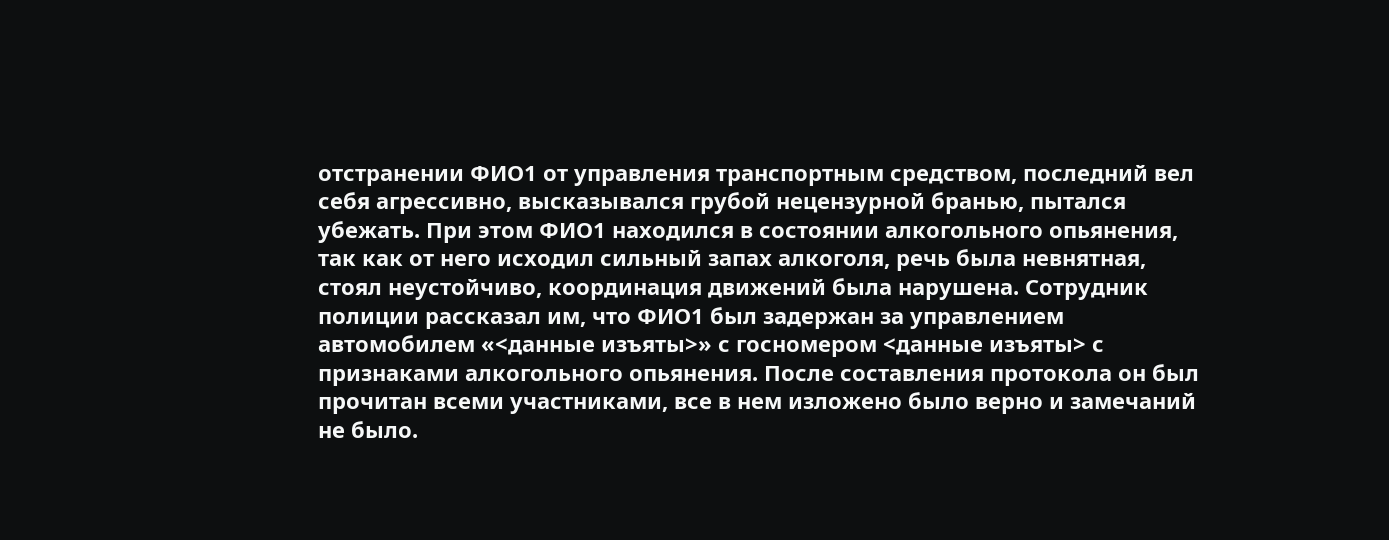отстранении ФИО1 от управления транспортным средством, последний вел себя агрессивно, высказывался грубой нецензурной бранью, пытался убежать. При этом ФИО1 находился в состоянии алкогольного опьянения, так как от него исходил сильный запах алкоголя, речь была невнятная, стоял неустойчиво, координация движений была нарушена. Сотрудник полиции рассказал им, что ФИО1 был задержан за управлением автомобилем «<данные изъяты>» с госномером <данные изъяты> с признаками алкогольного опьянения. После составления протокола он был прочитан всеми участниками, все в нем изложено было верно и замечаний не было.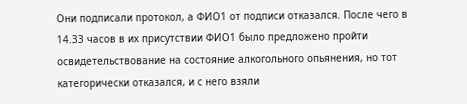Они подписали протокол, а ФИО1 от подписи отказался. После чего в 14.33 часов в их присутствии ФИО1 было предложено пройти освидетельствование на состояние алкогольного опьянения, но тот категорически отказался, и с него взяли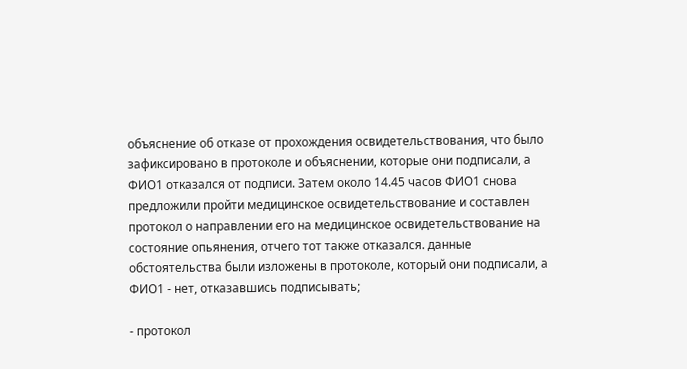объяснение об отказе от прохождения освидетельствования, что было зафиксировано в протоколе и объяснении, которые они подписали, а ФИО1 отказался от подписи. Затем около 14.45 часов ФИО1 снова предложили пройти медицинское освидетельствование и составлен протокол о направлении его на медицинское освидетельствование на состояние опьянения, отчего тот также отказался. данные обстоятельства были изложены в протоколе, который они подписали, а ФИО1 - нет, отказавшись подписывать;

- протокол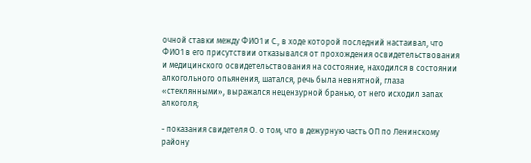очной ставки между ФИО1 и С., в ходе которой последний настаивал, что ФИО1 в его присутствии отказывался от прохождения освидетельствования и медицинского освидетельствования на состояние, находился в состоянии алкогольного опьянения, шатался, речь была невнятной, глаза «стеклянными», выражался нецензурной бранью, от него исходил запах алкоголя;

- показания свидетеля О. о том, что в дежурную часть ОП по Ленинскому району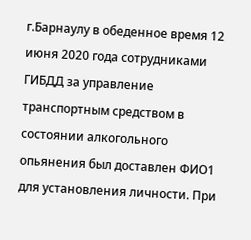г.Барнаулу в обеденное время 12 июня 2020 года сотрудниками ГИБДД за управление транспортным средством в состоянии алкогольного опьянения был доставлен ФИО1 для установления личности. При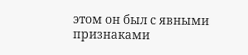этом он был с явными признаками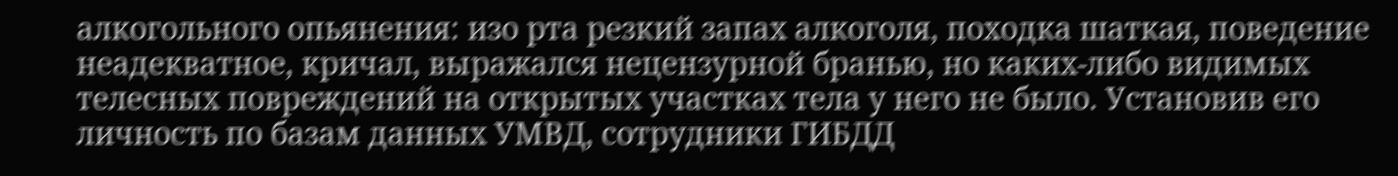алкогольного опьянения: изо рта резкий запах алкоголя, походка шаткая, поведение неадекватное, кричал, выражался нецензурной бранью, но каких-либо видимых телесных повреждений на открытых участках тела у него не было. Установив его личность по базам данных УМВД, сотрудники ГИБДД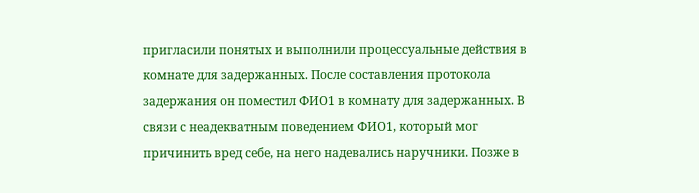пригласили понятых и выполнили процессуальные действия в комнате для задержанных. После составления протокола задержания он поместил ФИО1 в комнату для задержанных. В связи с неадекватным поведением ФИО1, который мог причинить вред себе, на него надевались наручники. Позже в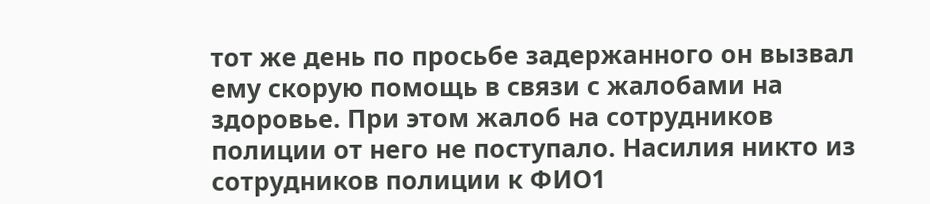тот же день по просьбе задержанного он вызвал ему скорую помощь в связи с жалобами на здоровье. При этом жалоб на сотрудников полиции от него не поступало. Насилия никто из сотрудников полиции к ФИО1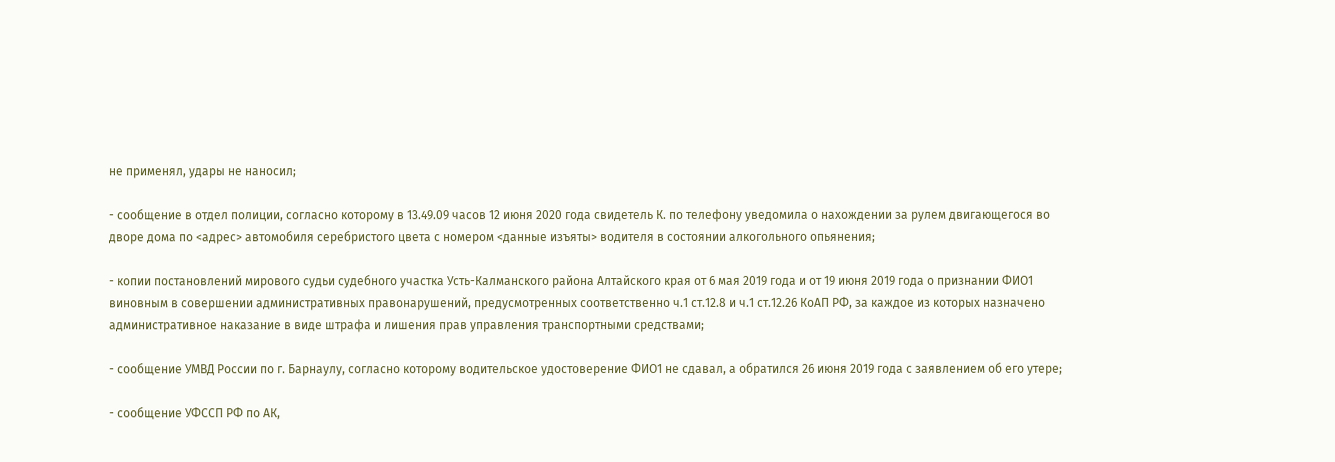не применял, удары не наносил;

- сообщение в отдел полиции, согласно которому в 13.49.09 часов 12 июня 2020 года свидетель К. по телефону уведомила о нахождении за рулем двигающегося во дворе дома по <адрес> автомобиля серебристого цвета с номером <данные изъяты> водителя в состоянии алкогольного опьянения;

- копии постановлений мирового судьи судебного участка Усть-Калманского района Алтайского края от 6 мая 2019 года и от 19 июня 2019 года о признании ФИО1 виновным в совершении административных правонарушений, предусмотренных соответственно ч.1 ст.12.8 и ч.1 ст.12.26 КоАП РФ, за каждое из которых назначено административное наказание в виде штрафа и лишения прав управления транспортными средствами;

- сообщение УМВД России по г. Барнаулу, согласно которому водительское удостоверение ФИО1 не сдавал, а обратился 26 июня 2019 года с заявлением об его утере;

- сообщение УФССП РФ по АК,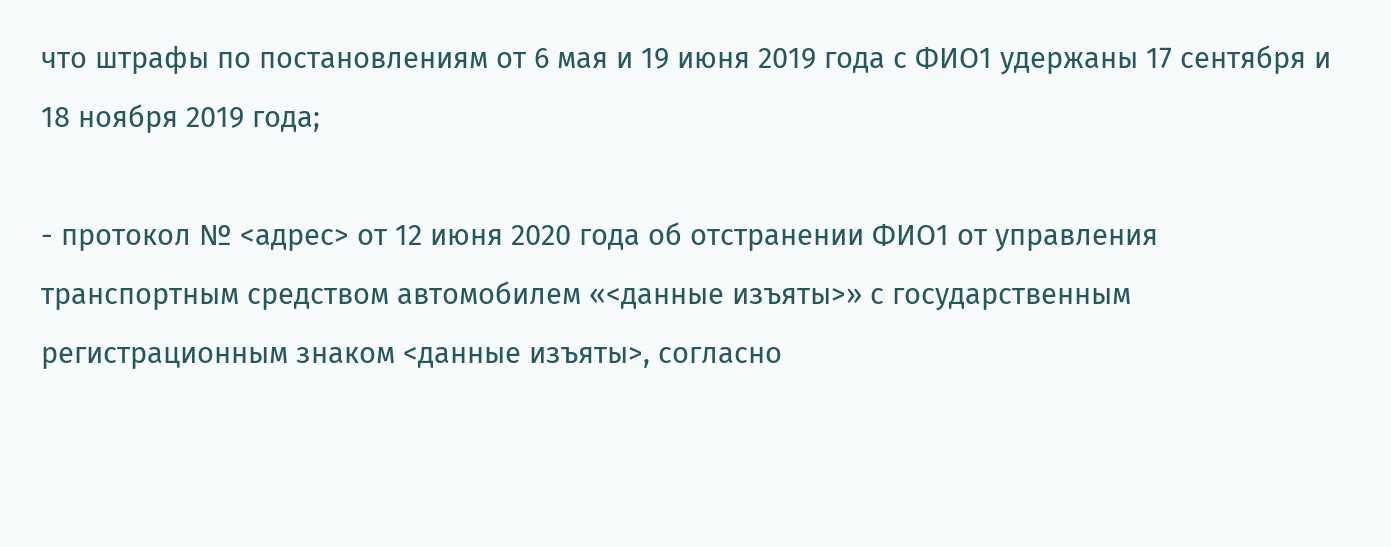что штрафы по постановлениям от 6 мая и 19 июня 2019 года с ФИО1 удержаны 17 сентября и 18 ноября 2019 года;

- протокол № <адрес> от 12 июня 2020 года об отстранении ФИО1 от управления транспортным средством автомобилем «<данные изъяты>» с государственным регистрационным знаком <данные изъяты>, согласно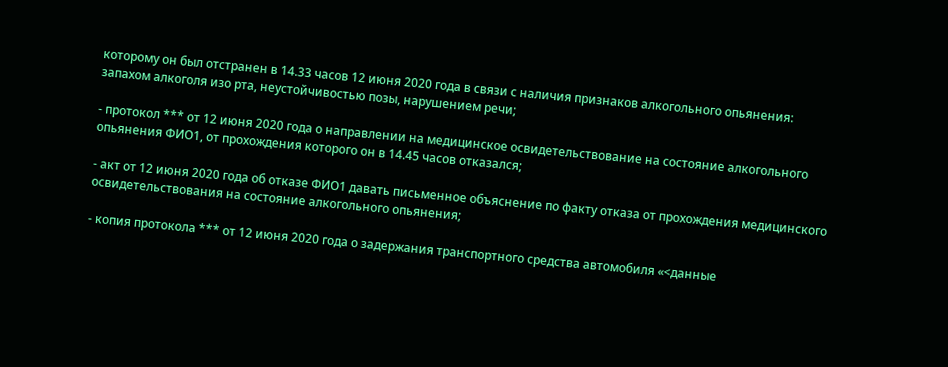которому он был отстранен в 14.33 часов 12 июня 2020 года в связи с наличия признаков алкогольного опьянения: запахом алкоголя изо рта, неустойчивостью позы, нарушением речи;

- протокол *** от 12 июня 2020 года о направлении на медицинское освидетельствование на состояние алкогольного опьянения ФИО1, от прохождения которого он в 14.45 часов отказался;

- акт от 12 июня 2020 года об отказе ФИО1 давать письменное объяснение по факту отказа от прохождения медицинского освидетельствования на состояние алкогольного опьянения;

- копия протокола *** от 12 июня 2020 года о задержания транспортного средства автомобиля «<данные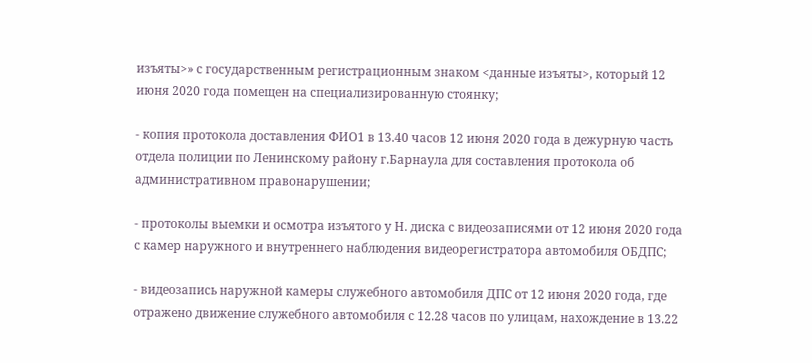изъяты>» с государственным регистрационным знаком <данные изъяты>, который 12 июня 2020 года помещен на специализированную стоянку;

- копия протокола доставления ФИО1 в 13.40 часов 12 июня 2020 года в дежурную часть отдела полиции по Ленинскому району г.Барнаула для составления протокола об административном правонарушении;

- протоколы выемки и осмотра изъятого у Н. диска с видеозаписями от 12 июня 2020 года с камер наружного и внутреннего наблюдения видеорегистратора автомобиля ОБДПС;

- видеозапись наружной камеры служебного автомобиля ДПС от 12 июня 2020 года, где отражено движение служебного автомобиля с 12.28 часов по улицам, нахождение в 13.22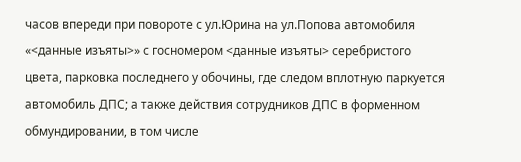часов впереди при повороте с ул.Юрина на ул.Попова автомобиля «<данные изъяты>» с госномером <данные изъяты> серебристого цвета, парковка последнего у обочины, где следом вплотную паркуется автомобиль ДПС; а также действия сотрудников ДПС в форменном обмундировании, в том числе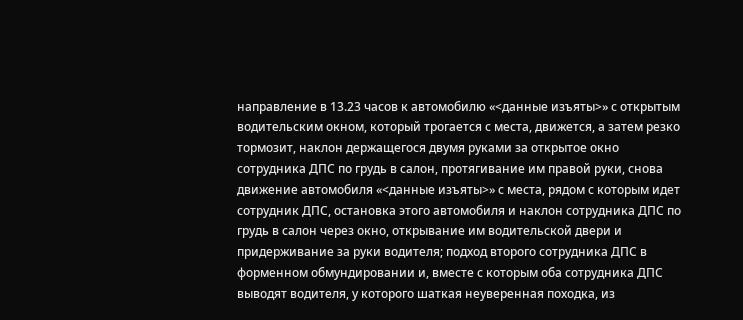направление в 13.23 часов к автомобилю «<данные изъяты>» с открытым водительским окном, который трогается с места, движется, а затем резко тормозит, наклон держащегося двумя руками за открытое окно сотрудника ДПС по грудь в салон, протягивание им правой руки, снова движение автомобиля «<данные изъяты>» с места, рядом с которым идет сотрудник ДПС, остановка этого автомобиля и наклон сотрудника ДПС по грудь в салон через окно, открывание им водительской двери и придерживание за руки водителя; подход второго сотрудника ДПС в форменном обмундировании и, вместе с которым оба сотрудника ДПС выводят водителя, у которого шаткая неуверенная походка, из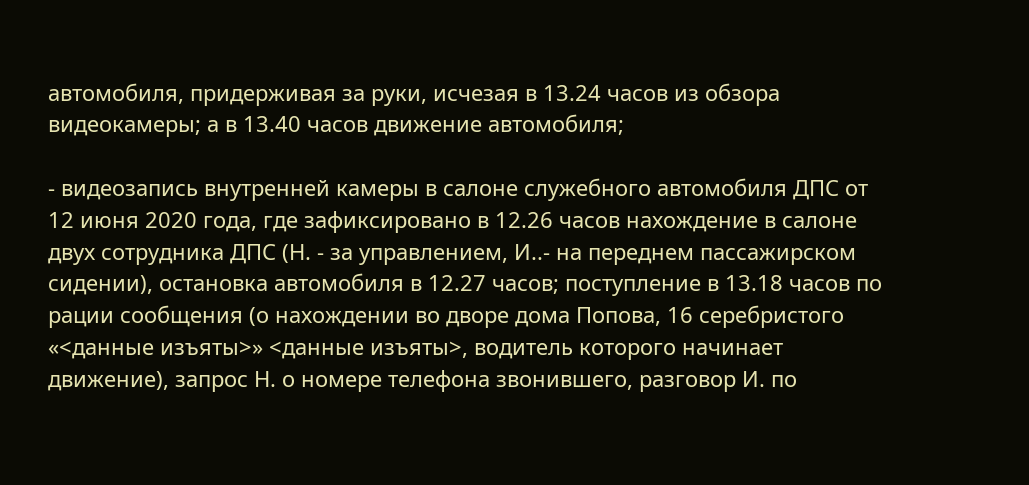автомобиля, придерживая за руки, исчезая в 13.24 часов из обзора видеокамеры; а в 13.40 часов движение автомобиля;

- видеозапись внутренней камеры в салоне служебного автомобиля ДПС от 12 июня 2020 года, где зафиксировано в 12.26 часов нахождение в салоне двух сотрудника ДПС (Н. - за управлением, И..- на переднем пассажирском сидении), остановка автомобиля в 12.27 часов; поступление в 13.18 часов по рации сообщения (о нахождении во дворе дома Попова, 16 серебристого «<данные изъяты>» <данные изъяты>, водитель которого начинает движение), запрос Н. о номере телефона звонившего, разговор И. по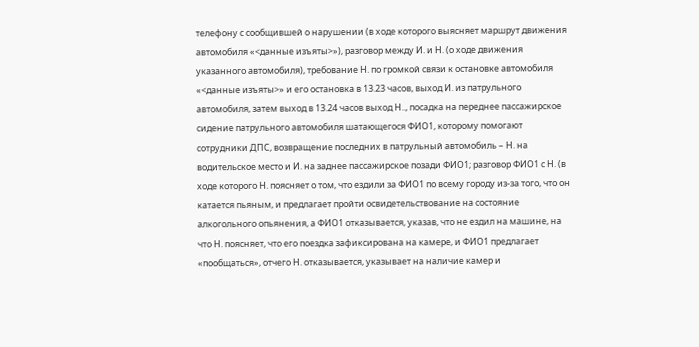телефону с сообщившей о нарушении (в ходе которого выясняет маршрут движения автомобиля «<данные изъяты>»), разговор между И. и Н. (о ходе движения указанного автомобиля), требование Н. по громкой связи к остановке автомобиля «<данные изъяты>» и его остановка в 13.23 часов, выход И. из патрульного автомобиля, затем выход в 13.24 часов выход Н.., посадка на переднее пассажирское сидение патрульного автомобиля шатающегося ФИО1, которому помогают сотрудники ДПС, возвращение последних в патрульный автомобиль – Н. на водительское место и И. на заднее пассажирское позади ФИО1; разговор ФИО1 с Н. (в ходе которого Н. поясняет о том, что ездили за ФИО1 по всему городу из-за того, что он катается пьяным, и предлагает пройти освидетельствование на состояние алкогольного опьянения, а ФИО1 отказывается, указав, что не ездил на машине, на что Н. поясняет, что его поездка зафиксирована на камере, и ФИО1 предлагает «пообщаться», отчего Н. отказывается, указывает на наличие камер и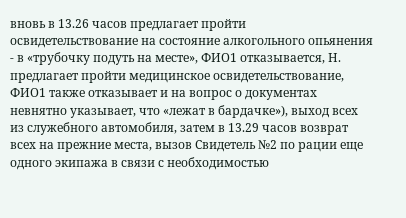вновь в 13.26 часов предлагает пройти освидетельствование на состояние алкогольного опьянения - в «трубочку подуть на месте», ФИО1 отказывается, Н. предлагает пройти медицинское освидетельствование, ФИО1 также отказывает и на вопрос о документах невнятно указывает, что «лежат в бардачке»), выход всех из служебного автомобиля, затем в 13.29 часов возврат всех на прежние места, вызов Свидетель №2 по рации еще одного экипажа в связи с необходимостью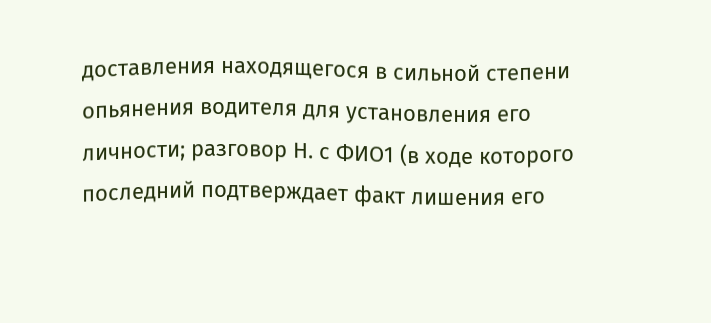доставления находящегося в сильной степени опьянения водителя для установления его личности; разговор Н. с ФИО1 (в ходе которого последний подтверждает факт лишения его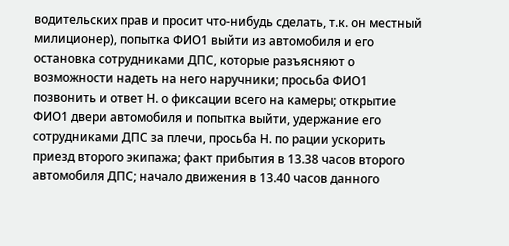водительских прав и просит что-нибудь сделать, т.к. он местный милиционер), попытка ФИО1 выйти из автомобиля и его остановка сотрудниками ДПС, которые разъясняют о возможности надеть на него наручники; просьба ФИО1 позвонить и ответ Н. о фиксации всего на камеры; открытие ФИО1 двери автомобиля и попытка выйти, удержание его сотрудниками ДПС за плечи, просьба Н. по рации ускорить приезд второго экипажа; факт прибытия в 13.38 часов второго автомобиля ДПС; начало движения в 13.40 часов данного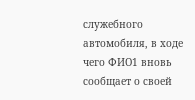служебного автомобиля, в ходе чего ФИО1 вновь сообщает о своей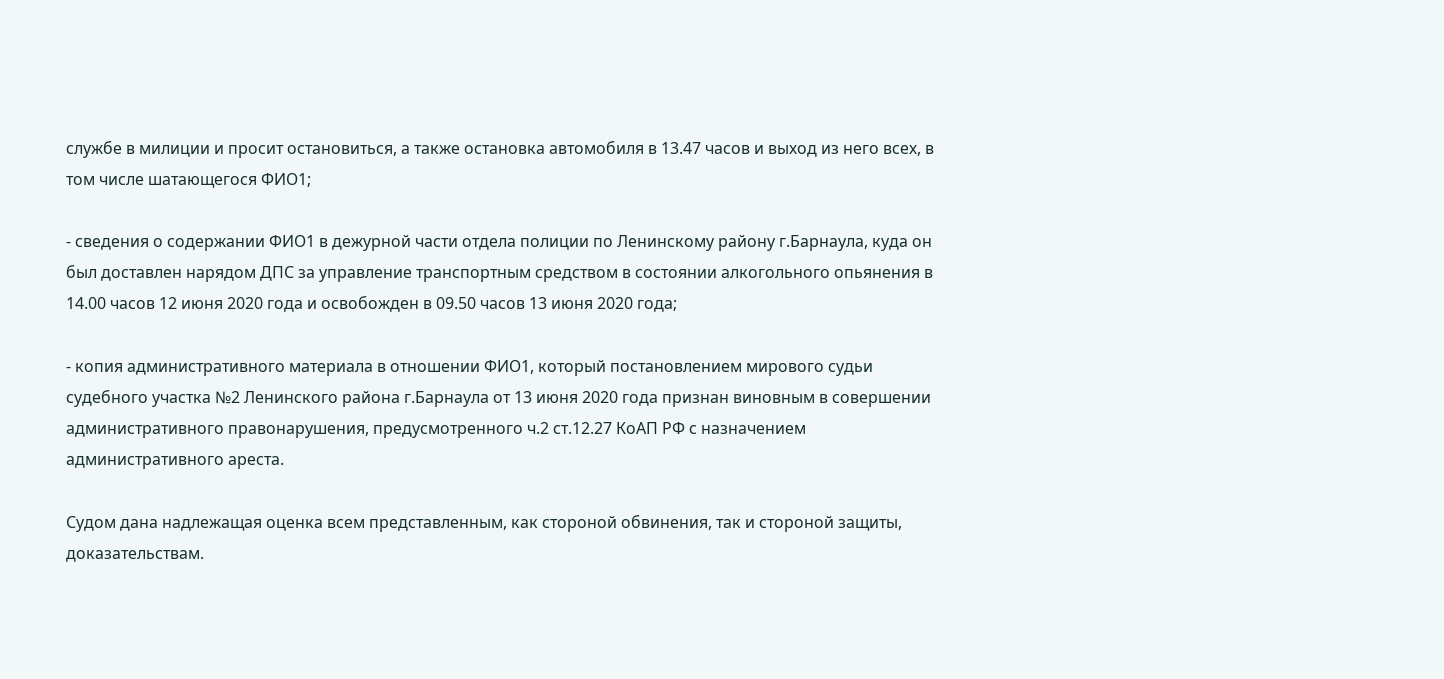службе в милиции и просит остановиться, а также остановка автомобиля в 13.47 часов и выход из него всех, в том числе шатающегося ФИО1;

- сведения о содержании ФИО1 в дежурной части отдела полиции по Ленинскому району г.Барнаула, куда он был доставлен нарядом ДПС за управление транспортным средством в состоянии алкогольного опьянения в 14.00 часов 12 июня 2020 года и освобожден в 09.50 часов 13 июня 2020 года;

- копия административного материала в отношении ФИО1, который постановлением мирового судьи судебного участка №2 Ленинского района г.Барнаула от 13 июня 2020 года признан виновным в совершении административного правонарушения, предусмотренного ч.2 ст.12.27 КоАП РФ с назначением административного ареста.

Судом дана надлежащая оценка всем представленным, как стороной обвинения, так и стороной защиты, доказательствам.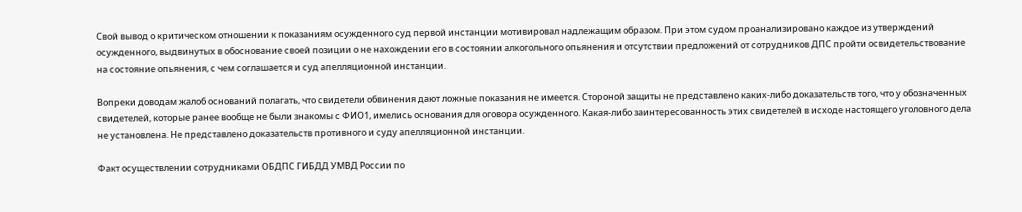Свой вывод о критическом отношении к показаниям осужденного суд первой инстанции мотивировал надлежащим образом. При этом судом проанализировано каждое из утверждений осужденного, выдвинутых в обоснование своей позиции о не нахождении его в состоянии алкогольного опьянения и отсутствии предложений от сотрудников ДПС пройти освидетельствование на состояние опьянения, с чем соглашается и суд апелляционной инстанции.

Вопреки доводам жалоб оснований полагать, что свидетели обвинения дают ложные показания не имеется. Стороной защиты не представлено каких-либо доказательств того, что у обозначенных свидетелей, которые ранее вообще не были знакомы с ФИО1, имелись основания для оговора осужденного. Какая-либо заинтересованность этих свидетелей в исходе настоящего уголовного дела не установлена. Не представлено доказательств противного и суду апелляционной инстанции.

Факт осуществлении сотрудниками ОБДПС ГИБДД УМВД России по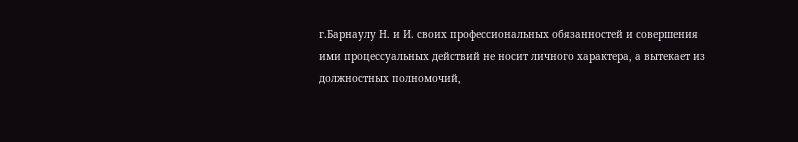г.Барнаулу Н. и И. своих профессиональных обязанностей и совершения ими процессуальных действий не носит личного характера, а вытекает из должностных полномочий,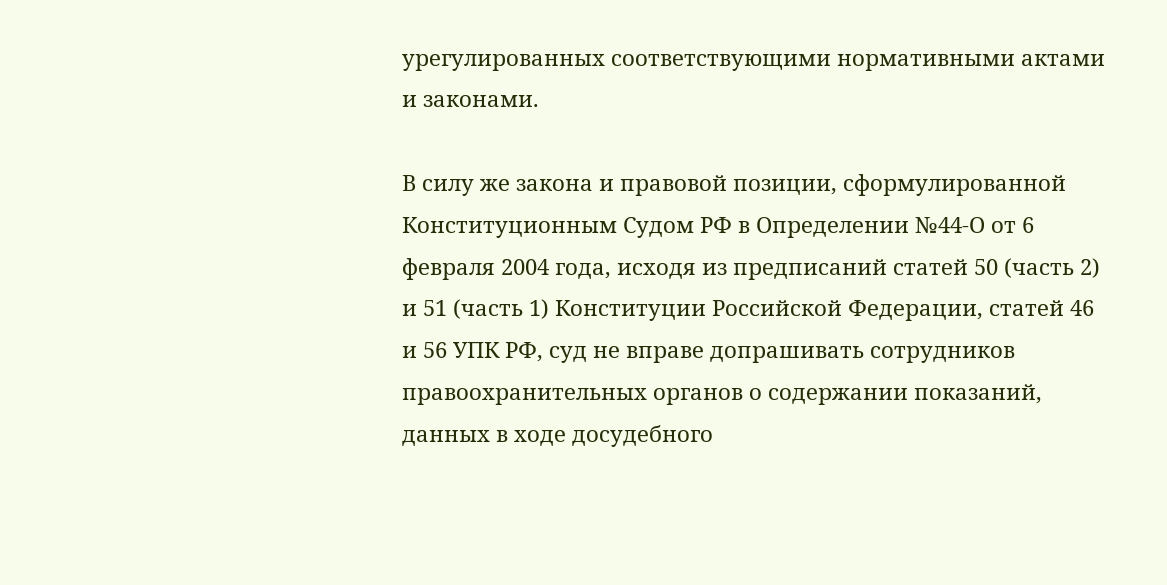урегулированных соответствующими нормативными актами и законами.

В силу же закона и правовой позиции, сформулированной Конституционным Судом РФ в Определении №44-О от 6 февраля 2004 года, исходя из предписаний статей 50 (часть 2) и 51 (часть 1) Конституции Российской Федерации, статей 46 и 56 УПК РФ, суд не вправе допрашивать сотрудников правоохранительных органов о содержании показаний, данных в ходе досудебного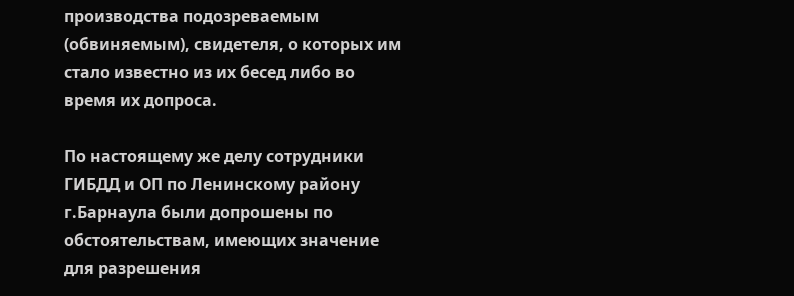производства подозреваемым (обвиняемым), свидетеля, о которых им стало известно из их бесед либо во время их допроса.

По настоящему же делу сотрудники ГИБДД и ОП по Ленинскому району г.Барнаула были допрошены по обстоятельствам, имеющих значение для разрешения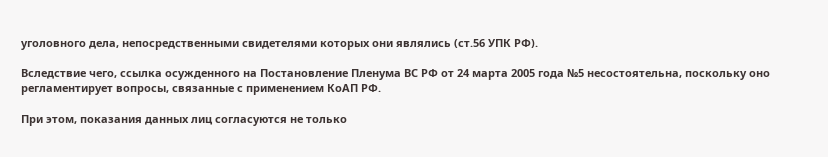уголовного дела, непосредственными свидетелями которых они являлись (ст.56 УПК РФ).

Вследствие чего, ссылка осужденного на Постановление Пленума ВС РФ от 24 марта 2005 года №5 несостоятельна, поскольку оно регламентирует вопросы, связанные с применением КоАП РФ.

При этом, показания данных лиц согласуются не только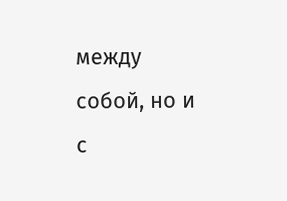между собой, но и с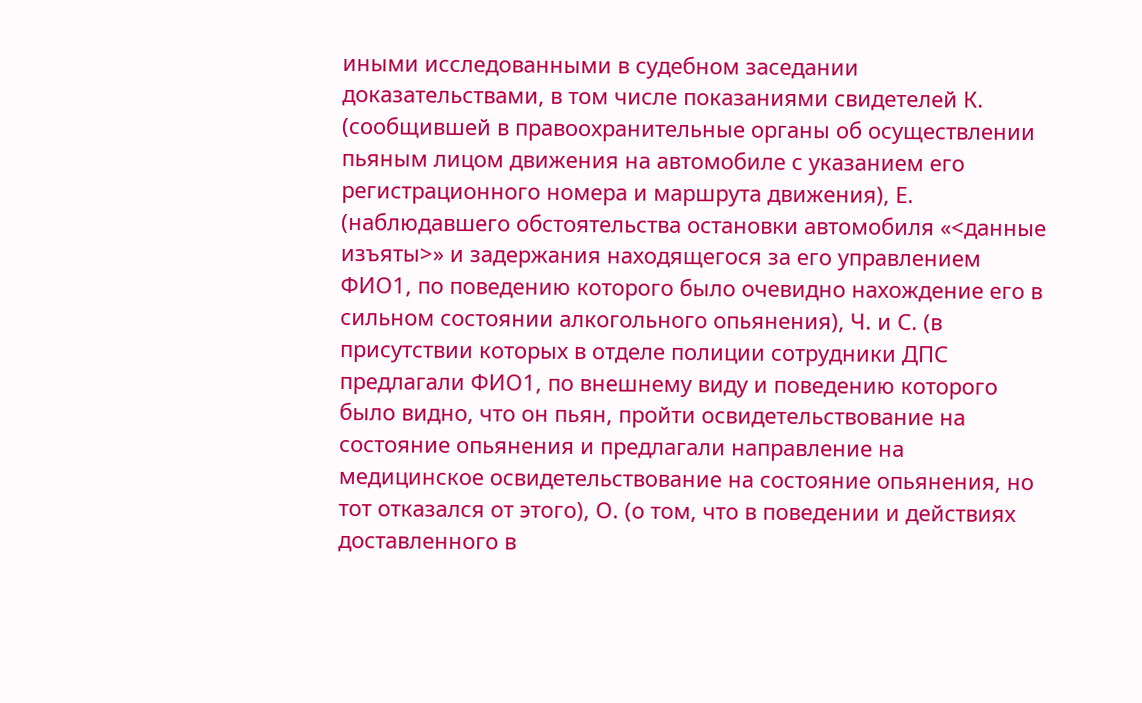иными исследованными в судебном заседании доказательствами, в том числе показаниями свидетелей К. (сообщившей в правоохранительные органы об осуществлении пьяным лицом движения на автомобиле с указанием его регистрационного номера и маршрута движения), Е. (наблюдавшего обстоятельства остановки автомобиля «<данные изъяты>» и задержания находящегося за его управлением ФИО1, по поведению которого было очевидно нахождение его в сильном состоянии алкогольного опьянения), Ч. и С. (в присутствии которых в отделе полиции сотрудники ДПС предлагали ФИО1, по внешнему виду и поведению которого было видно, что он пьян, пройти освидетельствование на состояние опьянения и предлагали направление на медицинское освидетельствование на состояние опьянения, но тот отказался от этого), О. (о том, что в поведении и действиях доставленного в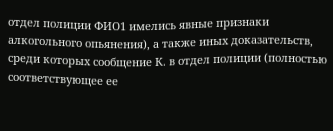отдел полиции ФИО1 имелись явные признаки алкогольного опьянения), а также иных доказательств, среди которых сообщение К. в отдел полиции (полностью соответствующее ее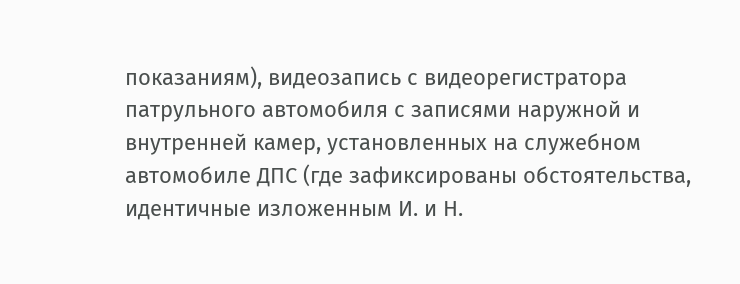показаниям), видеозапись с видеорегистратора патрульного автомобиля с записями наружной и внутренней камер, установленных на служебном автомобиле ДПС (где зафиксированы обстоятельства, идентичные изложенным И. и Н.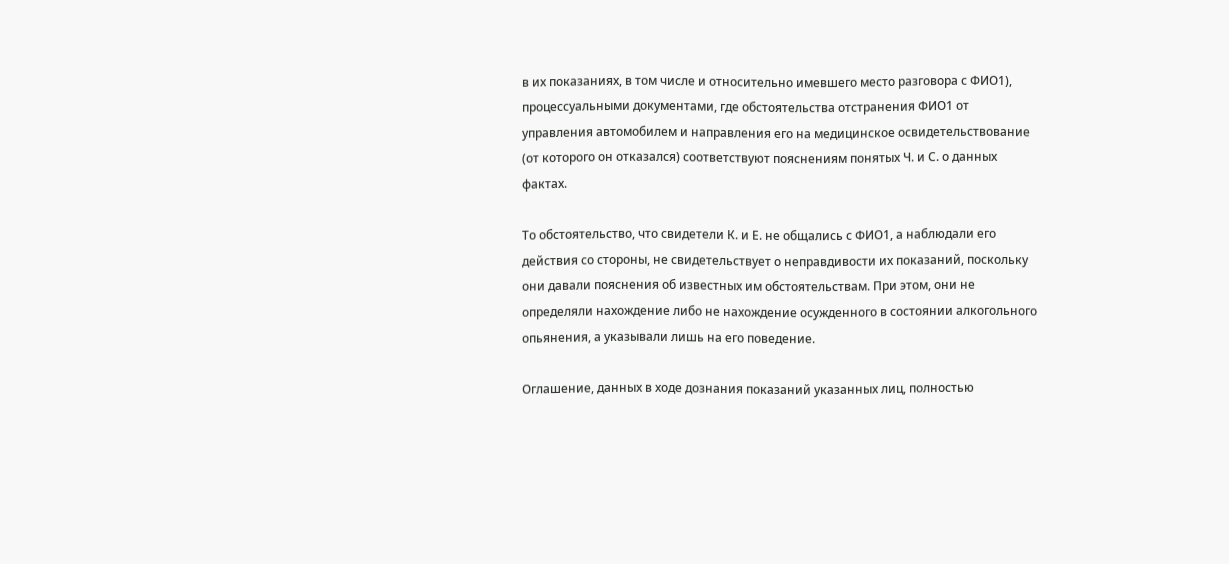в их показаниях, в том числе и относительно имевшего место разговора с ФИО1), процессуальными документами, где обстоятельства отстранения ФИО1 от управления автомобилем и направления его на медицинское освидетельствование (от которого он отказался) соответствуют пояснениям понятых Ч. и С. о данных фактах.

То обстоятельство, что свидетели К. и Е. не общались с ФИО1, а наблюдали его действия со стороны, не свидетельствует о неправдивости их показаний, поскольку они давали пояснения об известных им обстоятельствам. При этом, они не определяли нахождение либо не нахождение осужденного в состоянии алкогольного опьянения, а указывали лишь на его поведение.

Оглашение, данных в ходе дознания показаний указанных лиц, полностью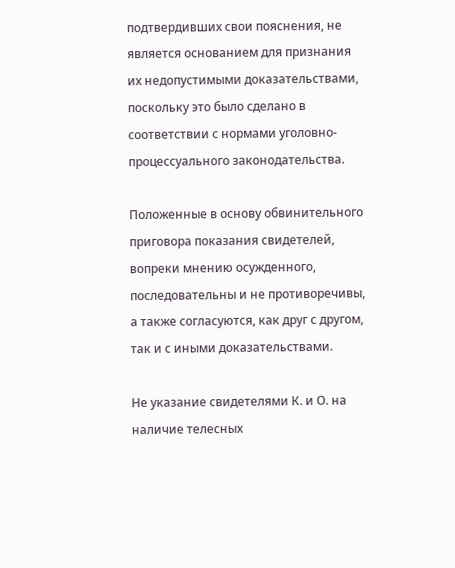подтвердивших свои пояснения, не является основанием для признания их недопустимыми доказательствами, поскольку это было сделано в соответствии с нормами уголовно-процессуального законодательства.

Положенные в основу обвинительного приговора показания свидетелей, вопреки мнению осужденного, последовательны и не противоречивы, а также согласуются, как друг с другом, так и с иными доказательствами.

Не указание свидетелями К. и О. на наличие телесных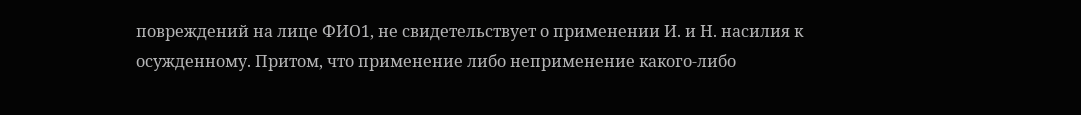повреждений на лице ФИО1, не свидетельствует о применении И. и Н. насилия к осужденному. Притом, что применение либо неприменение какого-либо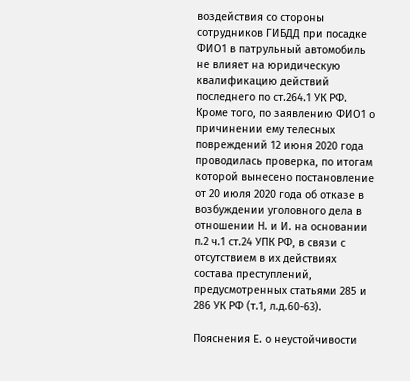воздействия со стороны сотрудников ГИБДД при посадке ФИО1 в патрульный автомобиль не влияет на юридическую квалификацию действий последнего по ст.264.1 УК РФ. Кроме того, по заявлению ФИО1 о причинении ему телесных повреждений 12 июня 2020 года проводилась проверка, по итогам которой вынесено постановление от 20 июля 2020 года об отказе в возбуждении уголовного дела в отношении Н. и И. на основании п.2 ч.1 ст.24 УПК РФ, в связи с отсутствием в их действиях состава преступлений, предусмотренных статьями 285 и 286 УК РФ (т.1, л.д.60-63).

Пояснения Е. о неустойчивости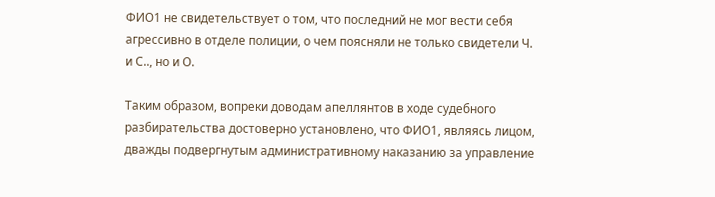ФИО1 не свидетельствует о том, что последний не мог вести себя агрессивно в отделе полиции, о чем поясняли не только свидетели Ч. и С.., но и О.

Таким образом, вопреки доводам апеллянтов в ходе судебного разбирательства достоверно установлено, что ФИО1, являясь лицом, дважды подвергнутым административному наказанию за управление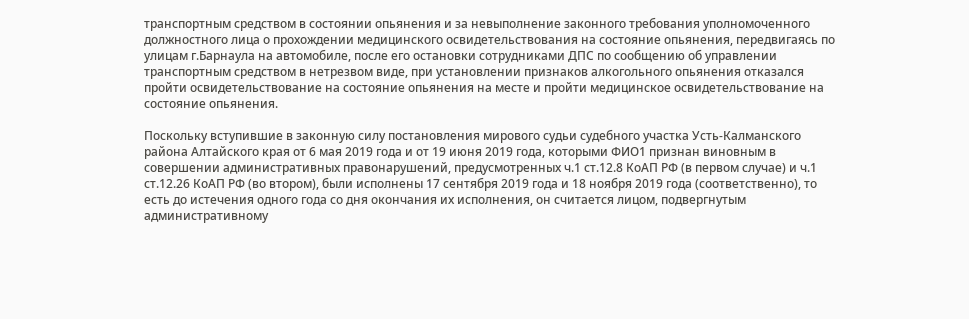транспортным средством в состоянии опьянения и за невыполнение законного требования уполномоченного должностного лица о прохождении медицинского освидетельствования на состояние опьянения, передвигаясь по улицам г.Барнаула на автомобиле, после его остановки сотрудниками ДПС по сообщению об управлении транспортным средством в нетрезвом виде, при установлении признаков алкогольного опьянения отказался пройти освидетельствование на состояние опьянения на месте и пройти медицинское освидетельствование на состояние опьянения.

Поскольку вступившие в законную силу постановления мирового судьи судебного участка Усть-Калманского района Алтайского края от 6 мая 2019 года и от 19 июня 2019 года, которыми ФИО1 признан виновным в совершении административных правонарушений, предусмотренных ч.1 ст.12.8 КоАП РФ (в первом случае) и ч.1 ст.12.26 КоАП РФ (во втором), были исполнены 17 сентября 2019 года и 18 ноября 2019 года (соответственно), то есть до истечения одного года со дня окончания их исполнения, он считается лицом, подвергнутым административному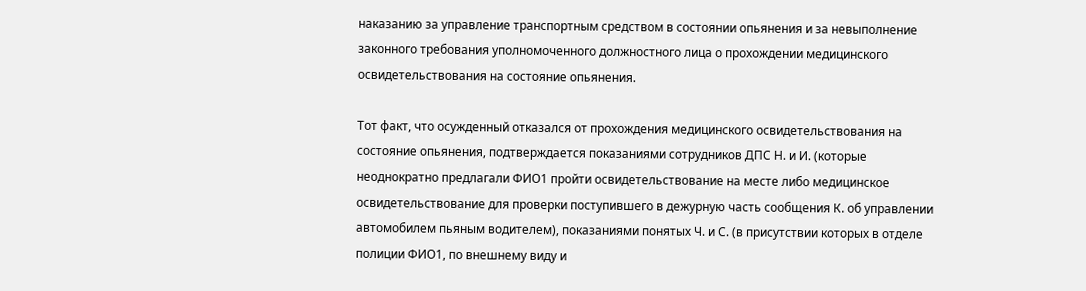наказанию за управление транспортным средством в состоянии опьянения и за невыполнение законного требования уполномоченного должностного лица о прохождении медицинского освидетельствования на состояние опьянения.

Тот факт, что осужденный отказался от прохождения медицинского освидетельствования на состояние опьянения, подтверждается показаниями сотрудников ДПС Н. и И. (которые неоднократно предлагали ФИО1 пройти освидетельствование на месте либо медицинское освидетельствование для проверки поступившего в дежурную часть сообщения К. об управлении автомобилем пьяным водителем), показаниями понятых Ч. и С. (в присутствии которых в отделе полиции ФИО1, по внешнему виду и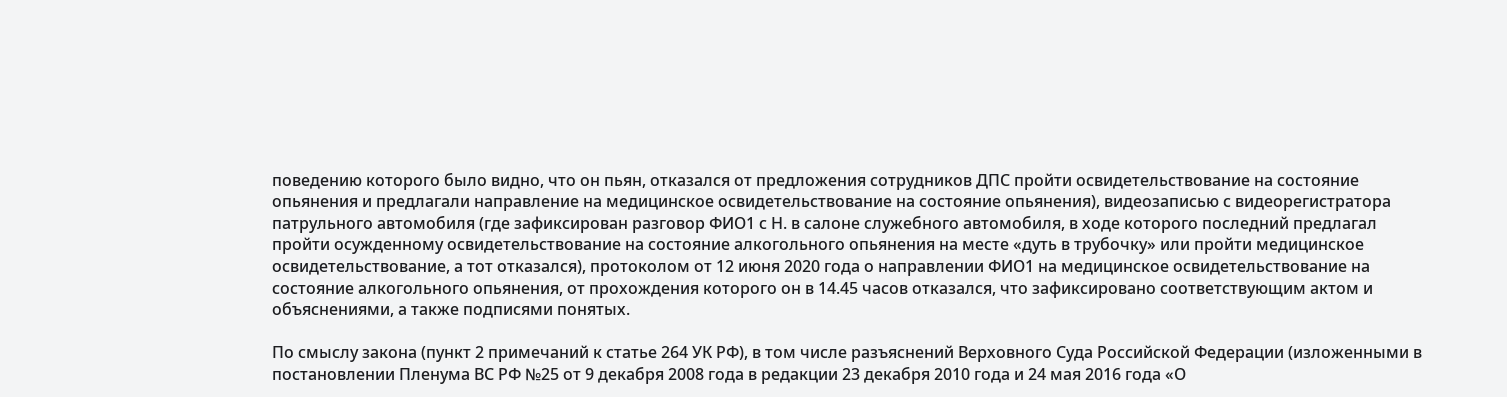поведению которого было видно, что он пьян, отказался от предложения сотрудников ДПС пройти освидетельствование на состояние опьянения и предлагали направление на медицинское освидетельствование на состояние опьянения), видеозаписью с видеорегистратора патрульного автомобиля (где зафиксирован разговор ФИО1 с Н. в салоне служебного автомобиля, в ходе которого последний предлагал пройти осужденному освидетельствование на состояние алкогольного опьянения на месте «дуть в трубочку» или пройти медицинское освидетельствование, а тот отказался), протоколом от 12 июня 2020 года о направлении ФИО1 на медицинское освидетельствование на состояние алкогольного опьянения, от прохождения которого он в 14.45 часов отказался, что зафиксировано соответствующим актом и объяснениями, а также подписями понятых.

По смыслу закона (пункт 2 примечаний к статье 264 УК РФ), в том числе разъяснений Верховного Суда Российской Федерации (изложенными в постановлении Пленума ВС РФ №25 от 9 декабря 2008 года в редакции 23 декабря 2010 года и 24 мая 2016 года «О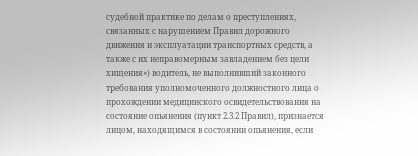судебной практике по делам о преступлениях, связанных с нарушением Правил дорожного движения и эксплуатации транспортных средств, а также с их неправомерным завладением без цели хищения») водитель, не выполнивший законного требования уполномоченного должностного лица о прохождении медицинского освидетельствования на состояние опьянения (пункт 2.3.2 Правил), признается лицом, находящимся в состоянии опьянения, если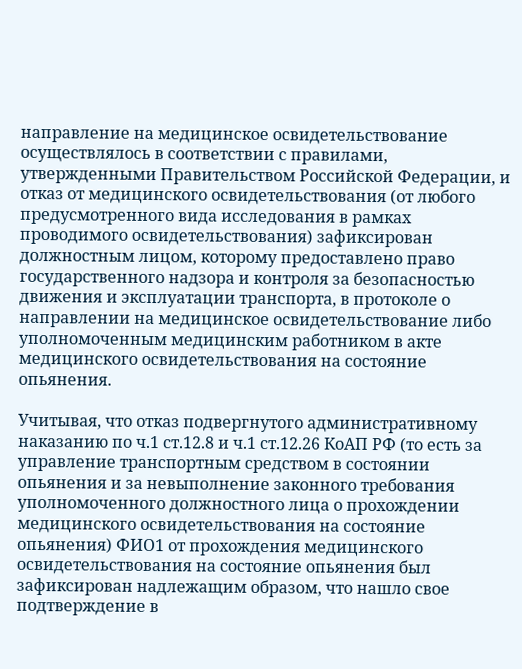направление на медицинское освидетельствование осуществлялось в соответствии с правилами, утвержденными Правительством Российской Федерации, и отказ от медицинского освидетельствования (от любого предусмотренного вида исследования в рамках проводимого освидетельствования) зафиксирован должностным лицом, которому предоставлено право государственного надзора и контроля за безопасностью движения и эксплуатации транспорта, в протоколе о направлении на медицинское освидетельствование либо уполномоченным медицинским работником в акте медицинского освидетельствования на состояние опьянения.

Учитывая, что отказ подвергнутого административному наказанию по ч.1 ст.12.8 и ч.1 ст.12.26 КоАП РФ (то есть за управление транспортным средством в состоянии опьянения и за невыполнение законного требования уполномоченного должностного лица о прохождении медицинского освидетельствования на состояние опьянения) ФИО1 от прохождения медицинского освидетельствования на состояние опьянения был зафиксирован надлежащим образом, что нашло свое подтверждение в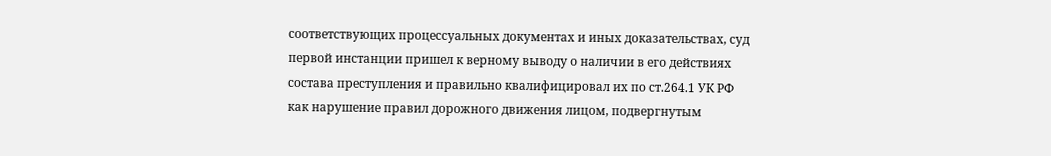соответствующих процессуальных документах и иных доказательствах, суд первой инстанции пришел к верному выводу о наличии в его действиях состава преступления и правильно квалифицировал их по ст.264.1 УК РФ как нарушение правил дорожного движения лицом, подвергнутым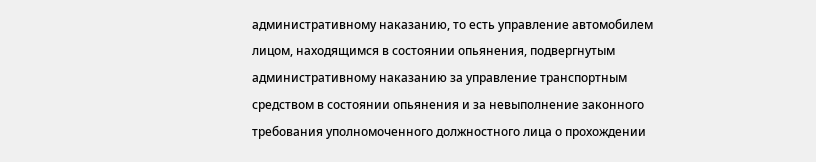административному наказанию, то есть управление автомобилем лицом, находящимся в состоянии опьянения, подвергнутым административному наказанию за управление транспортным средством в состоянии опьянения и за невыполнение законного требования уполномоченного должностного лица о прохождении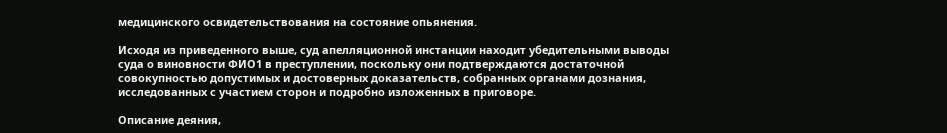медицинского освидетельствования на состояние опьянения.

Исходя из приведенного выше, суд апелляционной инстанции находит убедительными выводы суда о виновности ФИО1 в преступлении, поскольку они подтверждаются достаточной совокупностью допустимых и достоверных доказательств, собранных органами дознания, исследованных с участием сторон и подробно изложенных в приговоре.

Описание деяния,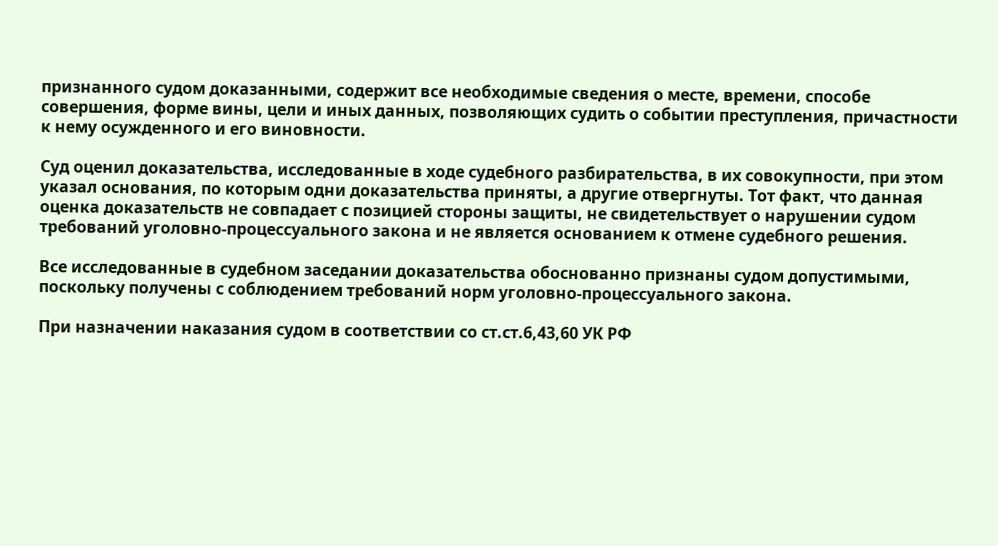признанного судом доказанными, содержит все необходимые сведения о месте, времени, способе совершения, форме вины, цели и иных данных, позволяющих судить о событии преступления, причастности к нему осужденного и его виновности.

Суд оценил доказательства, исследованные в ходе судебного разбирательства, в их совокупности, при этом указал основания, по которым одни доказательства приняты, а другие отвергнуты. Тот факт, что данная оценка доказательств не совпадает с позицией стороны защиты, не свидетельствует о нарушении судом требований уголовно-процессуального закона и не является основанием к отмене судебного решения.

Все исследованные в судебном заседании доказательства обоснованно признаны судом допустимыми, поскольку получены с соблюдением требований норм уголовно-процессуального закона.

При назначении наказания судом в соответствии со ст.ст.6,43,60 УК РФ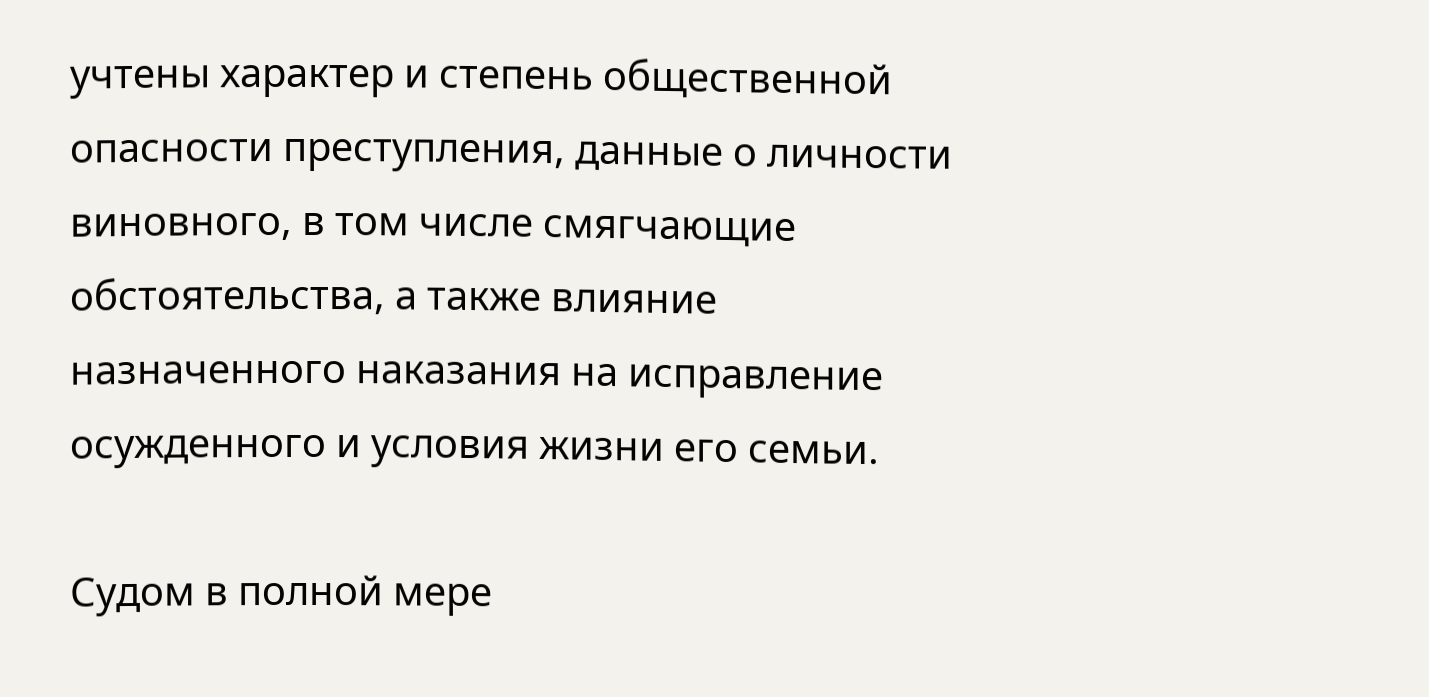учтены характер и степень общественной опасности преступления, данные о личности виновного, в том числе смягчающие обстоятельства, а также влияние назначенного наказания на исправление осужденного и условия жизни его семьи.

Судом в полной мере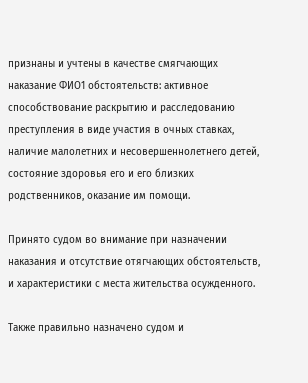признаны и учтены в качестве смягчающих наказание ФИО1 обстоятельств: активное способствование раскрытию и расследованию преступления в виде участия в очных ставках, наличие малолетних и несовершеннолетнего детей, состояние здоровья его и его близких родственников, оказание им помощи.

Принято судом во внимание при назначении наказания и отсутствие отягчающих обстоятельств, и характеристики с места жительства осужденного.

Также правильно назначено судом и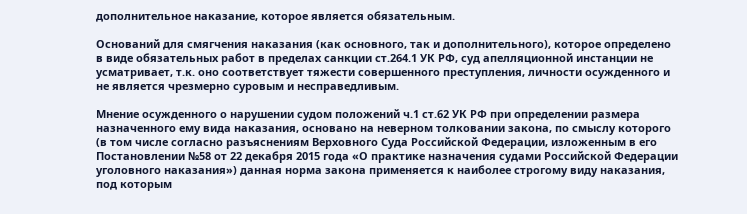дополнительное наказание, которое является обязательным.

Оснований для смягчения наказания (как основного, так и дополнительного), которое определено в виде обязательных работ в пределах санкции ст.264.1 УК РФ, суд апелляционной инстанции не усматривает, т.к. оно соответствует тяжести совершенного преступления, личности осужденного и не является чрезмерно суровым и несправедливым.

Мнение осужденного о нарушении судом положений ч.1 ст.62 УК РФ при определении размера назначенного ему вида наказания, основано на неверном толковании закона, по смыслу которого (в том числе согласно разъяснениям Верховного Суда Российской Федерации, изложенным в его Постановлении №58 от 22 декабря 2015 года «О практике назначения судами Российской Федерации уголовного наказания») данная норма закона применяется к наиболее строгому виду наказания, под которым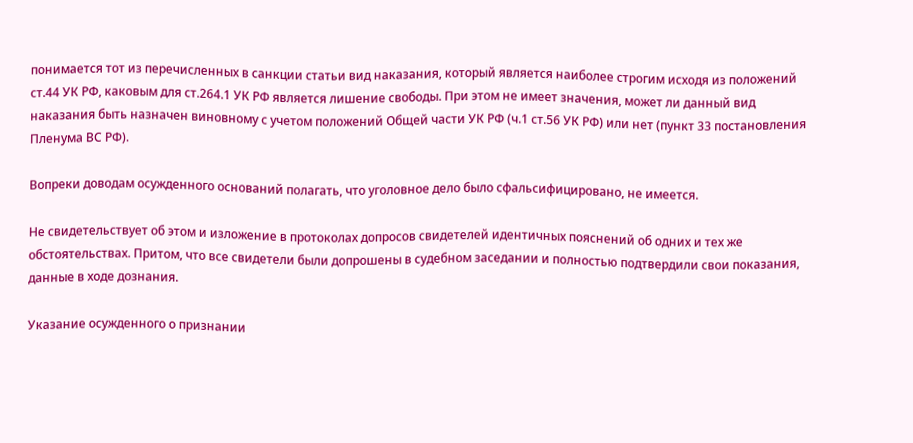понимается тот из перечисленных в санкции статьи вид наказания, который является наиболее строгим исходя из положений ст.44 УК РФ, каковым для ст.264.1 УК РФ является лишение свободы. При этом не имеет значения, может ли данный вид наказания быть назначен виновному с учетом положений Общей части УК РФ (ч.1 ст.56 УК РФ) или нет (пункт 33 постановления Пленума ВС РФ).

Вопреки доводам осужденного оснований полагать, что уголовное дело было сфальсифицировано, не имеется.

Не свидетельствует об этом и изложение в протоколах допросов свидетелей идентичных пояснений об одних и тех же обстоятельствах. Притом, что все свидетели были допрошены в судебном заседании и полностью подтвердили свои показания, данные в ходе дознания.

Указание осужденного о признании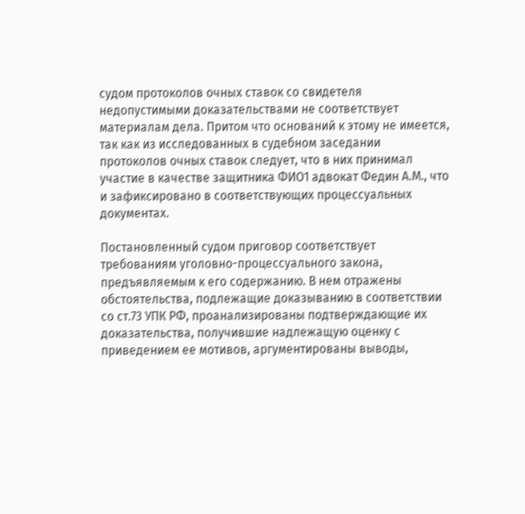судом протоколов очных ставок со свидетеля недопустимыми доказательствами не соответствует материалам дела. Притом что оснований к этому не имеется, так как из исследованных в судебном заседании протоколов очных ставок следует, что в них принимал участие в качестве защитника ФИО1 адвокат Федин А.М., что и зафиксировано в соответствующих процессуальных документах.

Постановленный судом приговор соответствует требованиям уголовно-процессуального закона, предъявляемым к его содержанию. В нем отражены обстоятельства, подлежащие доказыванию в соответствии со ст.73 УПК РФ, проанализированы подтверждающие их доказательства, получившие надлежащую оценку с приведением ее мотивов, аргументированы выводы,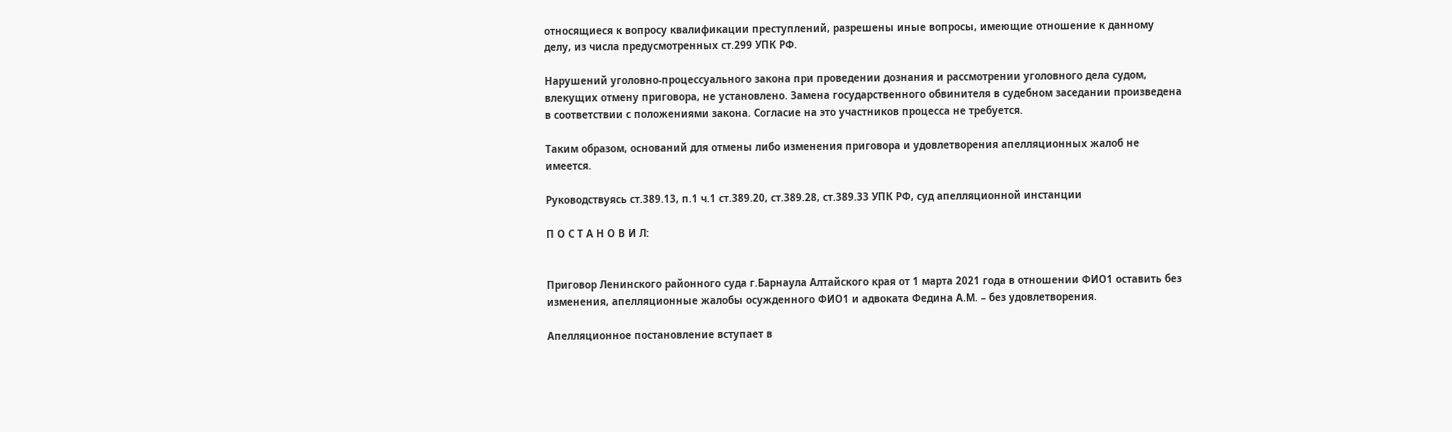относящиеся к вопросу квалификации преступлений, разрешены иные вопросы, имеющие отношение к данному делу, из числа предусмотренных ст.299 УПК РФ.

Нарушений уголовно-процессуального закона при проведении дознания и рассмотрении уголовного дела судом, влекущих отмену приговора, не установлено. Замена государственного обвинителя в судебном заседании произведена в соответствии с положениями закона. Согласие на это участников процесса не требуется.

Таким образом, оснований для отмены либо изменения приговора и удовлетворения апелляционных жалоб не имеется.

Руководствуясь ст.389.13, п.1 ч.1 ст.389.20, ст.389.28, ст.389.33 УПК РФ, суд апелляционной инстанции

П О С Т А Н О В И Л:


Приговор Ленинского районного суда г.Барнаула Алтайского края от 1 марта 2021 года в отношении ФИО1 оставить без изменения, апелляционные жалобы осужденного ФИО1 и адвоката Федина А.М. – без удовлетворения.

Апелляционное постановление вступает в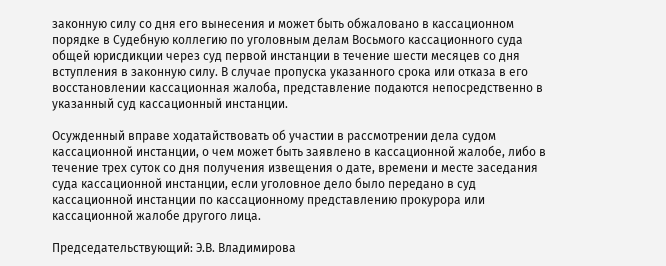законную силу со дня его вынесения и может быть обжаловано в кассационном порядке в Судебную коллегию по уголовным делам Восьмого кассационного суда общей юрисдикции через суд первой инстанции в течение шести месяцев со дня вступления в законную силу. В случае пропуска указанного срока или отказа в его восстановлении кассационная жалоба, представление подаются непосредственно в указанный суд кассационный инстанции.

Осужденный вправе ходатайствовать об участии в рассмотрении дела судом кассационной инстанции, о чем может быть заявлено в кассационной жалобе, либо в течение трех суток со дня получения извещения о дате, времени и месте заседания суда кассационной инстанции, если уголовное дело было передано в суд кассационной инстанции по кассационному представлению прокурора или кассационной жалобе другого лица.

Председательствующий: Э.В. Владимирова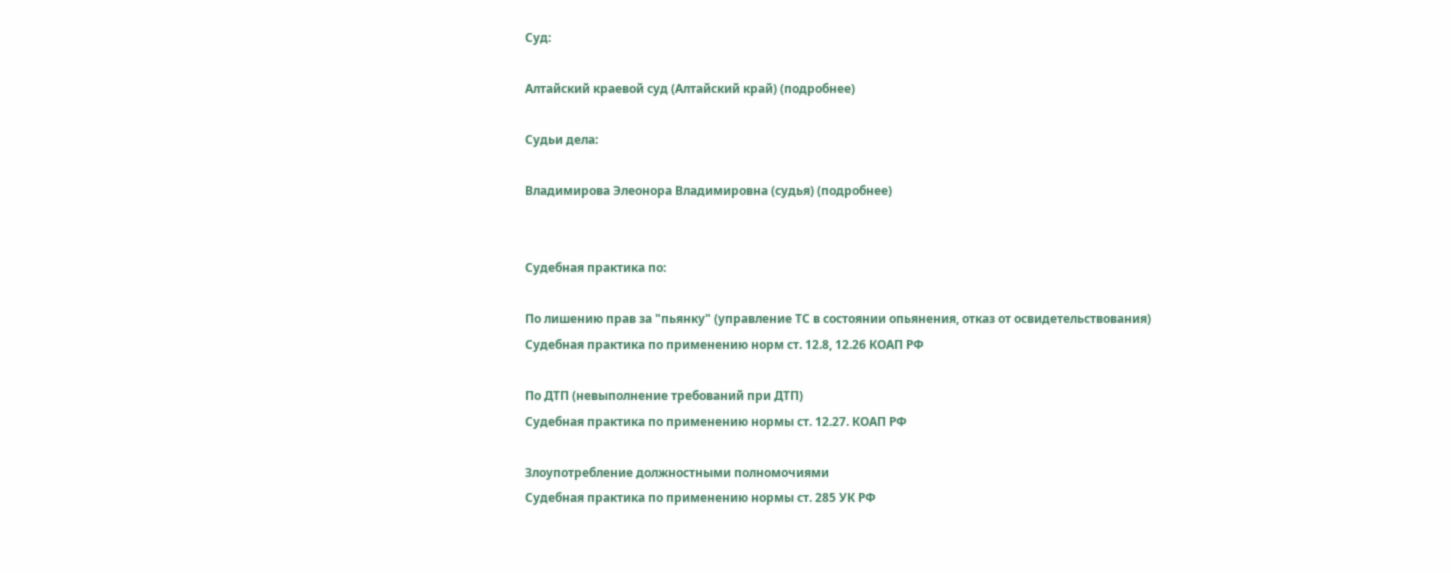Суд:

Алтайский краевой суд (Алтайский край) (подробнее)

Судьи дела:

Владимирова Элеонора Владимировна (судья) (подробнее)


Судебная практика по:

По лишению прав за "пьянку" (управление ТС в состоянии опьянения, отказ от освидетельствования)
Судебная практика по применению норм ст. 12.8, 12.26 КОАП РФ

По ДТП (невыполнение требований при ДТП)
Судебная практика по применению нормы ст. 12.27. КОАП РФ

Злоупотребление должностными полномочиями
Судебная практика по применению нормы ст. 285 УК РФ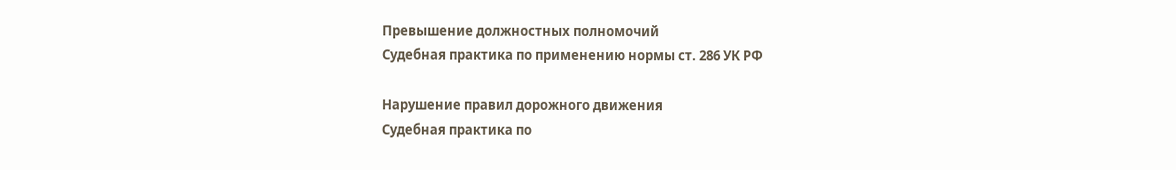Превышение должностных полномочий
Судебная практика по применению нормы ст. 286 УК РФ

Нарушение правил дорожного движения
Судебная практика по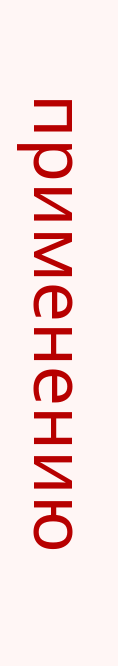применению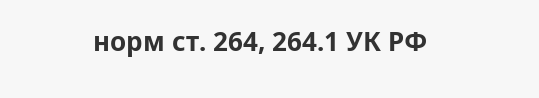норм ст. 264, 264.1 УК РФ